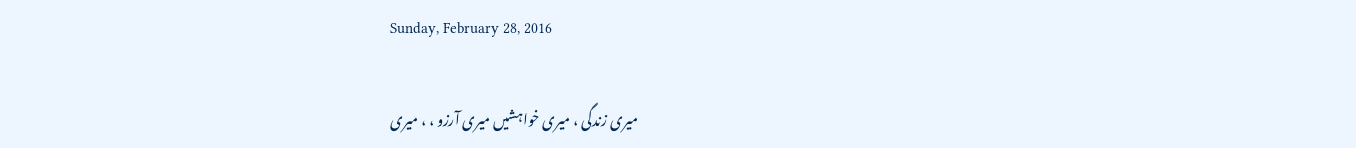Sunday, February 28, 2016

میری زندگی ، میری خواہشیں میری آرزو ، ، میری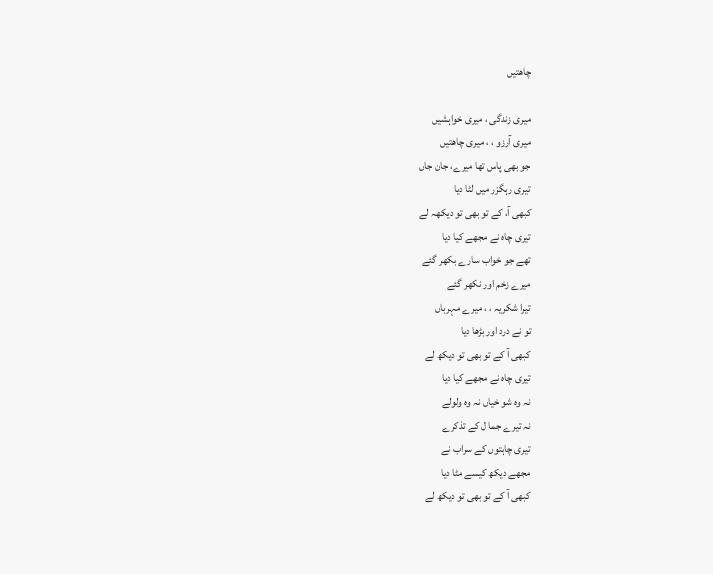چاهتیں

میری زندگی ، میری خواہشیں
میری آرزو ، ، میری چاهتیں
جو بهی پاس تها میرے، جان جاں
تیری رہگزر میں لٹا دیا
کبھی آ، کے تو بهی تو دیکهہ لے
تیری چاه نے مجھے کیا دیا
تهے جو خواب سارے بکهر گئے
میرے زخم اور نکهر گئے
تیرا شکریہ ، ، میرے مہرباں
تو نے درد اور بڑها دیا
کبھی آ کے تو بهی تو دیکھ لے
تیری چاه نے مجھے کیا دیا
نہ وه شو خیاں نہ وه ولولے
نہ تیرے جما ل کے تذکرے
تیری چاہتوں کے سراب نے
مجھے دیکھ کیسے مٹا دیا
کبھی آ کے تو بهی تو دیکھ لے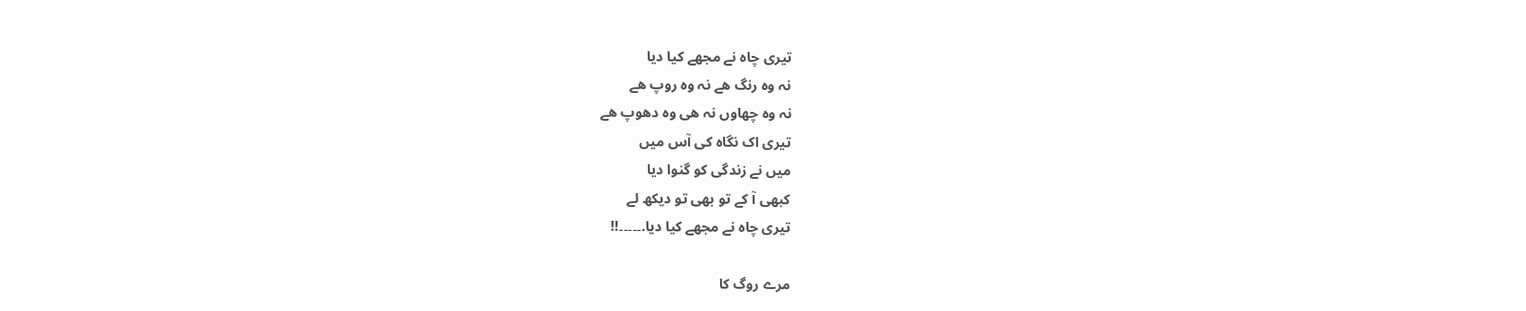تیری چاه نے مجھے کیا دیا
نہ وه رنگ هے نہ وه روپ هے
نہ وہ چهاوں نہ هی وہ دهوپ هے
تیری اک نگاہ کی آس میں
میں نے زندگی کو گنوا دیا
کبھی آ کے تو بهی تو دیکھ لے
تیری چاه نے مجھے کیا دیا.۔۔۔۔۔!!

مرے روگ کا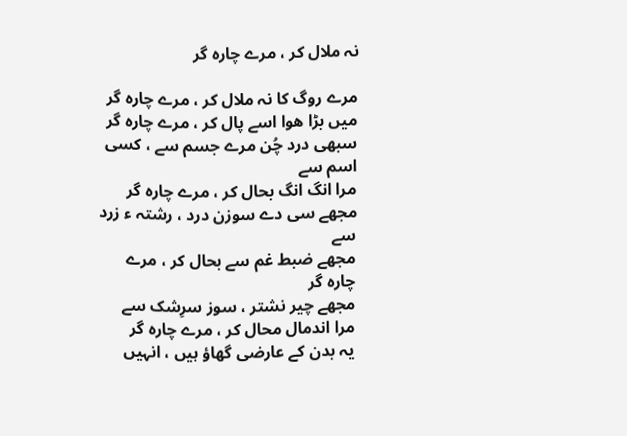نہ ملال کر ، مرے چارہ گر

مرے روگ کا نہ ملال کر ، مرے چارہ گر
میں بڑا ھوا اسے پال کر ، مرے چارہ گر
سبھی درد چُن مرے جسم سے ، کسی اسم سے
مرا انگ انگ بحال کر ، مرے چارہ گر
مجھے سی دے سوزن درد ، رشتہ ء زرد سے
مجھے ضبط غم سے بحال کر ، مرے چارہ گر
مجھے چیر نشتر ، سوز سرِشک سے
مرا اندمال محال کر ، مرے چارہ گر
یہ بدن کے عارضی گھاؤ ہیں ، انہیں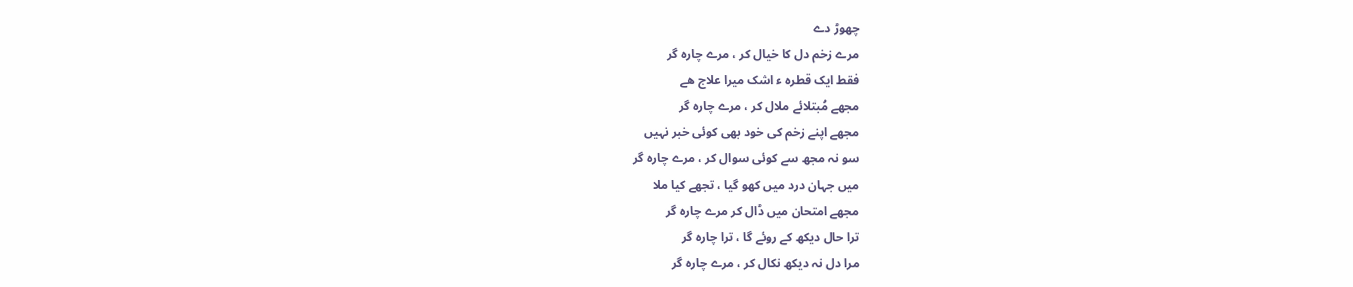چھوڑ دے
مرے زخم دل کا خیال کر ، مرے چارہ گر
فقط ایک قطرہ ء اشک میرا علاج ھے
مجھے مُبتلائے ملال کر ، مرے چارہ گر
مجھے اپنے زخم کی خود بھی کوئی خبر نہیں
سو نہ مجھ سے کوئی سوال کر ، مرے چارہ گر
میں جہان درد میں کھو گیا ، تجھے کیا ملا
مجھے امتحان میں ڈال کر مرے چارہ گر
ترا حال دیکھ کے روئے گا ، ترا چارہ گر
مرا دل نہ دیکھ نکال کر ، مرے چارہ گر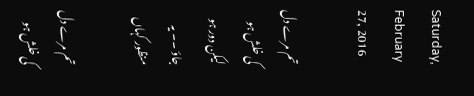Saturday, February 27, 2016

تم مرے دل کی خلش ہو لیکن دور ہو جاؤ ۔۔ یہ منظور کہاں

تم مرے دل کی خلش ہو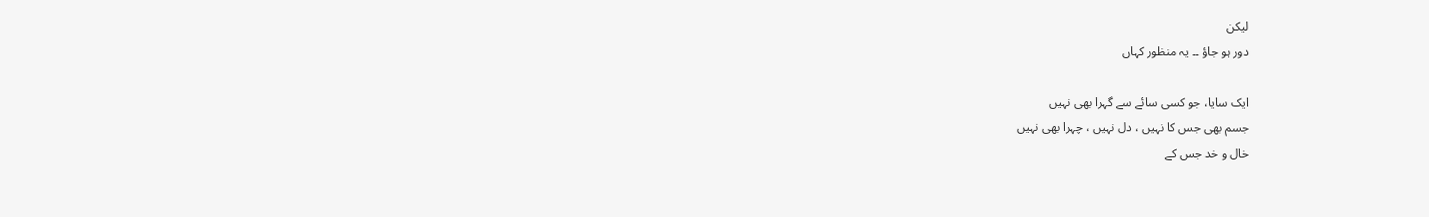لیکن
دور ہو جاؤ ۔۔ یہ منظور کہاں

ایک سایا، جو کسی سائے سے گہرا بھی نہیں
جسم بھی جس کا نہیں ، دل نہیں ، چہرا بھی نہیں
خال و خد جس کے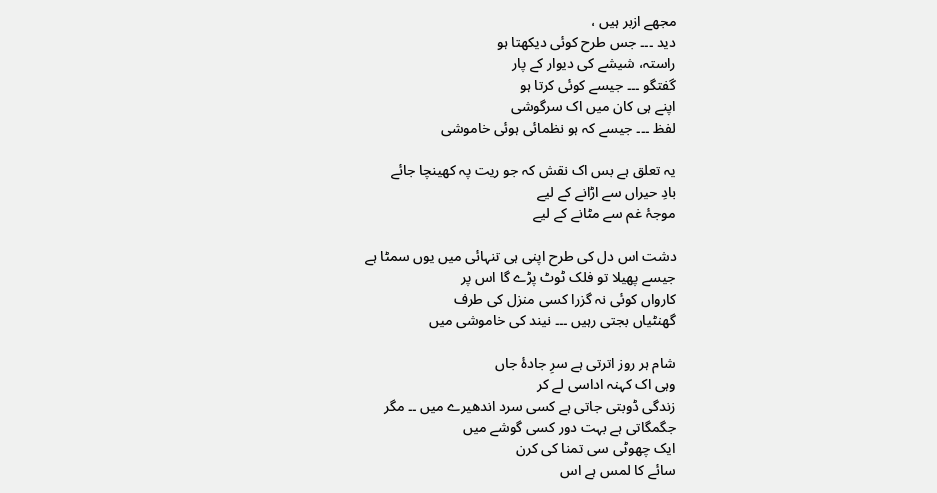مجھے ازبر ہیں ،
دید ۔۔۔ جس طرح کوئی دیکھتا ہو
راستہ، شیشے کی دیوار کے پار
گفتگو ۔۔۔ جیسے کوئی کرتا ہو
اپنے ہی کان میں اک سرگوشی
لفظ ۔۔۔ جیسے کہ ہو نظمائی ہوئی خاموشی

یہ تعلق ہے بس اک نقش کہ جو ریت پہ کھینچا جائے
بادِ حیراں سے اڑانے کے لیے
موجۂ غم سے مٹانے کے لیے

دشت اس دل کی طرح اپنی ہی تنہائی میں یوں سمٹا ہے
جیسے پھیلا تو فلک ٹوٹ پڑے گا اس پر
کارواں کوئی نہ گزرا کسی منزل کی طرف
گھنٹیاں بجتی رہیں ۔۔۔ نیند کی خاموشی میں

شام ہر روز اترتی ہے سرِ جادۂ جاں
وہی اک کہنہ اداسی لے کر
زندگی ڈوبتی جاتی ہے کسی سرد اندھیرے میں ۔۔ مگر
جگمگاتی ہے بہت دور کسی گوشے میں
ایک چھوٹی سی تمنا کی کرن
سائے کا لمس ہے اس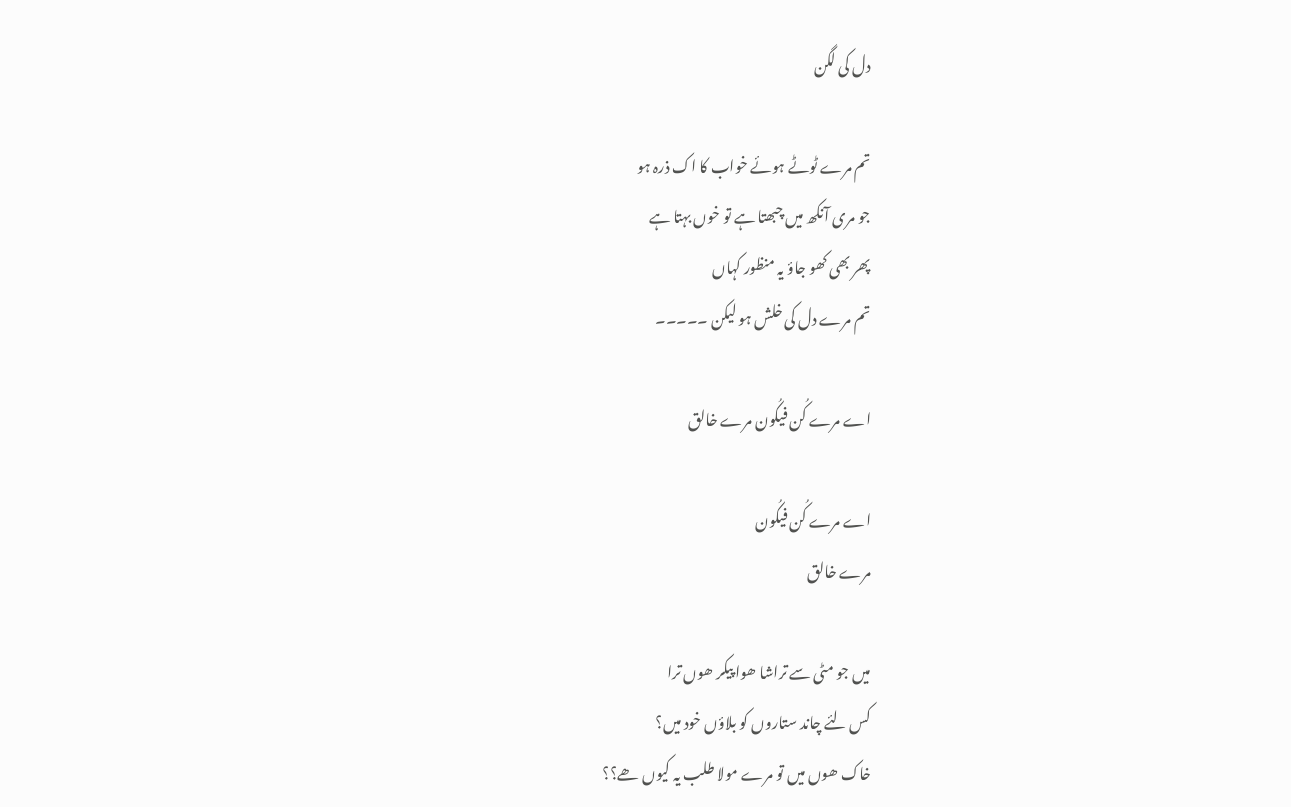دل کی لگن

تم مرے ٹوٹے ہوئے خواب کا اک ذرہ ہو
جو مری آنکھ میں چبھتا ہے تو خوں بہتا ہے
پھر بھی کھو جاؤ یہ منظور کہاں
تم مرے دل کی خلش ہو لیکن ۔۔۔۔۔

اے مرے کُن فیکُون مرے خالق

اے مرے کُن فیکُون
مرے خالق

میں جو مٹی سے تراشا ھوا پیکر ھوں ترا
کس لئے چاند ستاروں کو بلاؤں خود میں؟
خاک ھوں میں تو مرے مولا طلب یہ کیوں ھے؟؟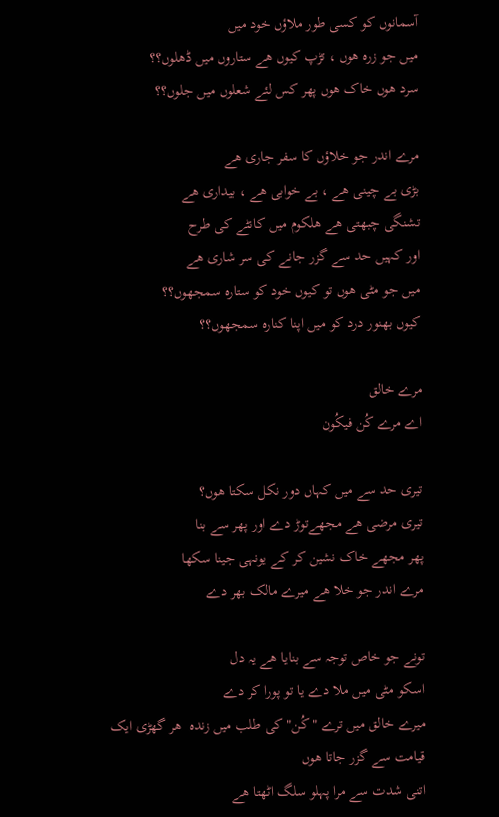آسمانوں کو کسی طور ملاؤں خود میں
میں جو زرہ ھوں ، تڑپ کیوں ھے ستاروں میں ڈھلوں؟؟
سرد ھوں خاک ھوں پھر کس لئے شعلوں میں جلوں؟؟

مرے اندر جو خلاؤں کا سفر جاری ھے
بڑی بے چینی ھے ، بے خوابی ھے ، بیداری ھے
تشنگی چبھتی ھے ھلکوم میں کانٹے کی طرح
اور کہیں حد سے گزر جانے کی سر شاری ھے
میں جو مٹی ھوں تو کیوں خود کو ستارہ سمجھوں؟؟
کیوں بھنور درد کو میں اپنا کنارہ سمجھوں؟؟

مرے خالق
اے مرے کُن فیکُون

تیری حد سے میں کہاں دور نکل سکتا ھوں؟
تیری مرضی ھے مجھےتوڑ دے اور پھر سے بنا
پھر مجھے خاک نشین کر کے یونہی جینا سکھا
مرے اندر جو خلا ھے میرے مالک بھر دے

تونے جو خاص توجہ سے بنایا ھے یہ دل
اسکو مٹی میں ملا دے یا تو پورا کر دے
میرے خالق میں ترے "کُن" کی طلب میں زندہ  ھر گھڑی ایک قیامت سے گزر جاتا ھوں
اتنی شدت سے مرا پہلو سلگ اٹھتا ھے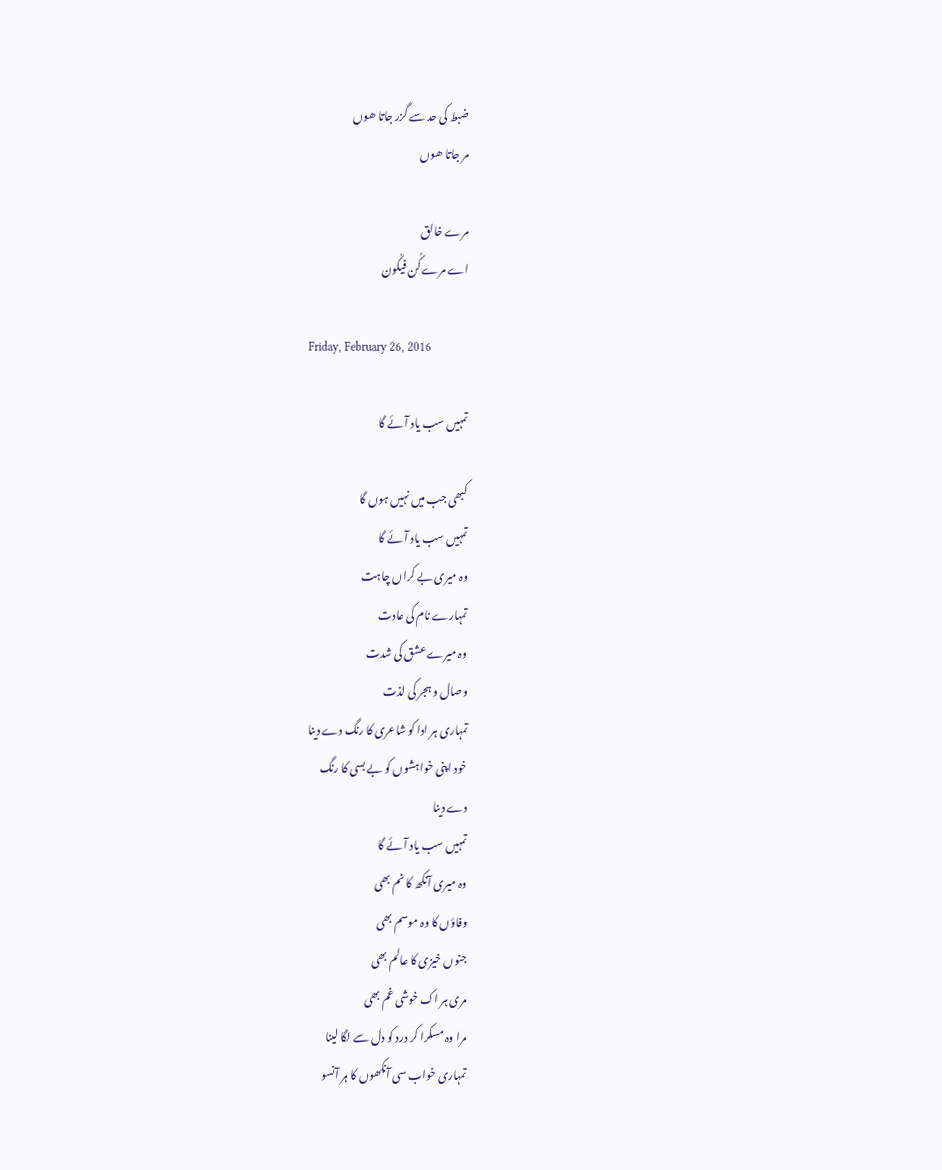ضبط کی حد سے گزر جاتا ھوں
مر جاتا ھوں

مرے خالق
اے مرے کُن فیکُون

Friday, February 26, 2016

تمہیں سب یاد آئے گا

کبھی جب میں نہیں ہوں گا
تمہیں سب یاد آئے گا
وہ میری بے کراں چاہت
تمہارے نام کی عادت
وہ میرے عشق کی شدت
وصال و ہجر کی لذت
تمہاری ہر ادا کو شاعری کا رنگ دے دینا
خود اپنی خواہشوں کو بے بسی کا رنگ
دے دینا
تمہیں سب یاد آئے گا
وہ میری آنکھ کا نم بھی
وفاؤں کا وہ موسم بھی
جنوں خیزی کا عالم بھی
مری ہر اک خوشی غم بھی
مرا وہ مسکرا کر درد کو دل سے لگا لینا
تمہاری خواب سی آنکھوں کا ہر آنسو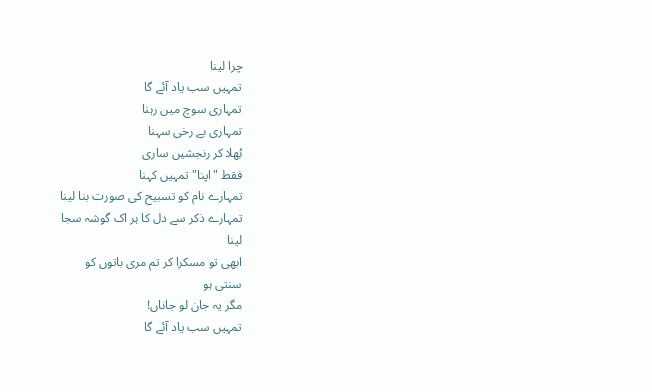چرا لینا
تمہیں سب یاد آئے گا
تمہاری سوچ میں رہنا
تمہاری بے رخی سہنا
بُھلا کر رنجشیں ساری
فقط "اپنا" تمہیں کہنا
تمہارے نام کو تسبیح کی صورت بنا لینا
تمہارے ذکر سے دل کا ہر اک گوشہ سجا
لینا
ابھی تو مسکرا کر تم مری باتوں کو
سنتی ہو
مگر یہ جان لو جاناں!
تمہیں سب یاد آئے گا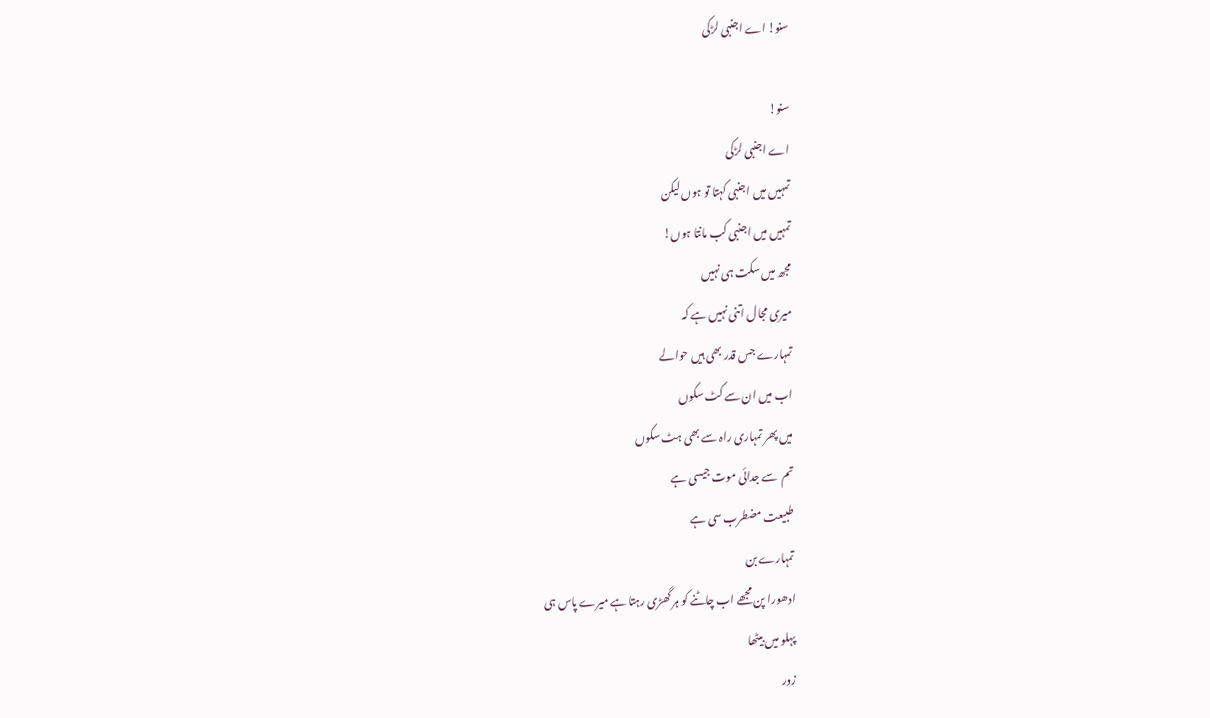سنو! اے اجنبی لڑکی

سنو!
اے اجنبی لڑکی
تمہیں میں اجنبی کہتا تو ہوں لیکن
تمہیں میں اجنبی کب مانتا ہوں!
مجھ میں سکت ہی نہیں
میری مجال اتنی نہیں ہے کہ
تمہارے جس قدر بھی ہیں حوالے
اب میں ان سے کٹ سکوں
میں پھر تمہاری راہ سے بھی ہٹ سکوں
تم  سے جدائی موت جیسی ہے
طبیعت مضطرب سی ہے
تمہارے بن
ادھورا پن مجھے اب چاٹنے کو ہر گھڑی رہتا ہے میرے پاس ہی
پہلو میں بیٹھا
زور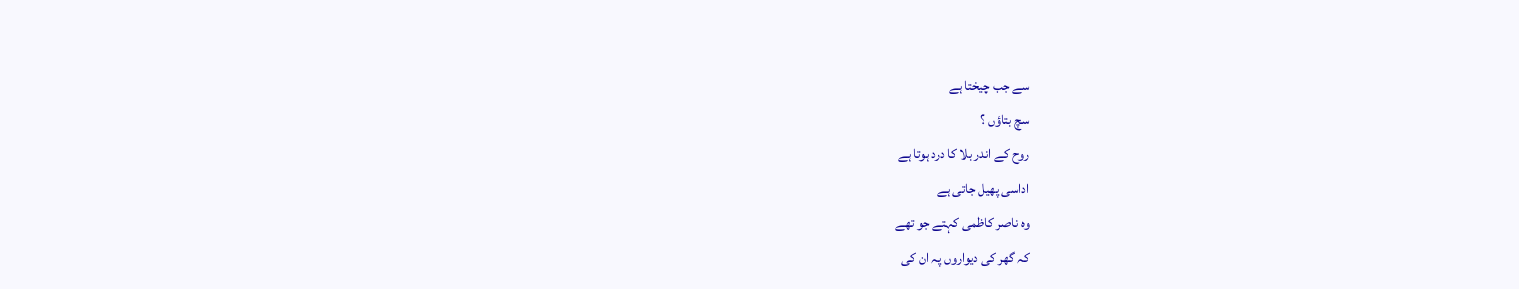سے جب چیختا ہے
سچ بتاؤں ؟
روح کے اندر بلا کا درد ہوتا ہے
اداسی پھیل جاتی ہے
وہ ناصر کاظمی کہتے جو تھے
کہ گھر کی دیواروں پہ ان کی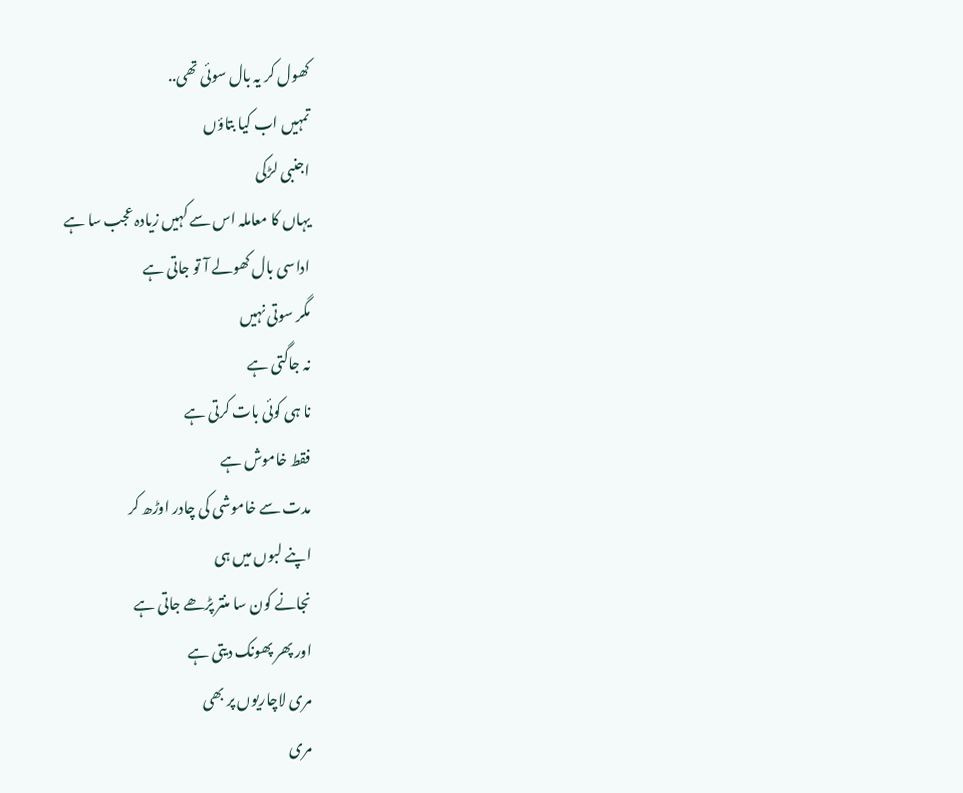کھول کر یہ بال سوئی تھی..
تمہیں اب کیا بتاؤں
اجنبی لڑکی
یہاں کا معاملہ اس سے کہیں زیادہ عجب سا ہے
اداسی بال کھولے آ تو جاتی ہے
مگر سوتی نہیں
نہ جاگتی ہے
نا ہی کوئی بات کرتی ہے
فقط خاموش ہے
مدت سے خاموشی کی چادر اوڑھ کر
اپنے لبوں میں ہی
نجانے کون سا منتر پڑھے جاتی ہے
اور پھر پھونک دیتی ہے
مری لاچاریوں پر بھی
مری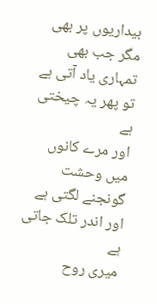بیداریوں پر بھی
مگر جب بھی تمہاری یاد آتی ہے
تو پھر یہ چیختی ہے
اور مرے کانوں میں وحشت گونجنے لگتی ہے
اور اندر تلک جاتی ہے
میری روح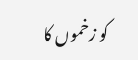کو زخموں کا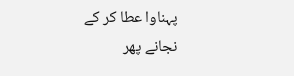پہناوا عطا کر کے
نجانے پھر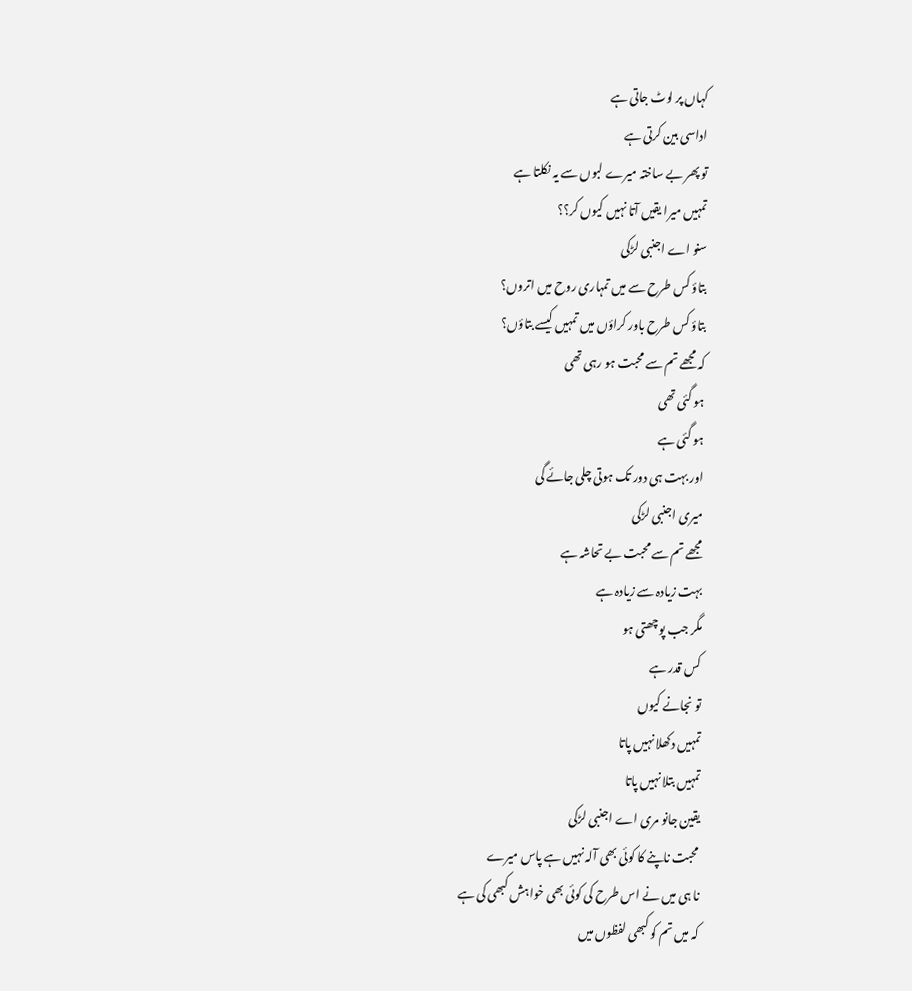کہاں پر لوٹ جاتی ہے
اداسی بین کرتی ہے
تو پھر بے ساختہ میرے لبوں سے یہ نکلتا ہے
تمہیں میرا یقیں آتا نہیں کیوں کر؟؟
سنو اے اجنبی لڑکی
بتاؤ کس طرح سے میں تمہاری روح میں اتروں؟
بتاؤ کس طرح باور کراؤں میں تمہیں کیسے بتاؤں؟
کہ مجھے تم سے محبت ہو رہی تھی
ہو گئی تھی
ہو گئی ہے
اور بہت ہی دور تک ہوتی چلی جائے گی
میری اجنبی لڑکی
مجھے تم سے محبت بے تحاشہ ہے
بہت زیادہ سے زیادہ ہے
مگر جب پوچھتی ہو
کس قدر ہے
تو نجانے کیوں
تمہیں دکھلا نہیں پاتا
تمہیں بتلا نہیں پاتا
یقین جانو مری اے اجنبی لڑکی
محبت ناپنے کا کوئی بھی آلہ نہیں ہے پاس میرے
نا ہی میں نے اس طرح کی کوئی بھی خواہش کبھی کی ہے
کہ میں تم کو کبھی لفظوں میں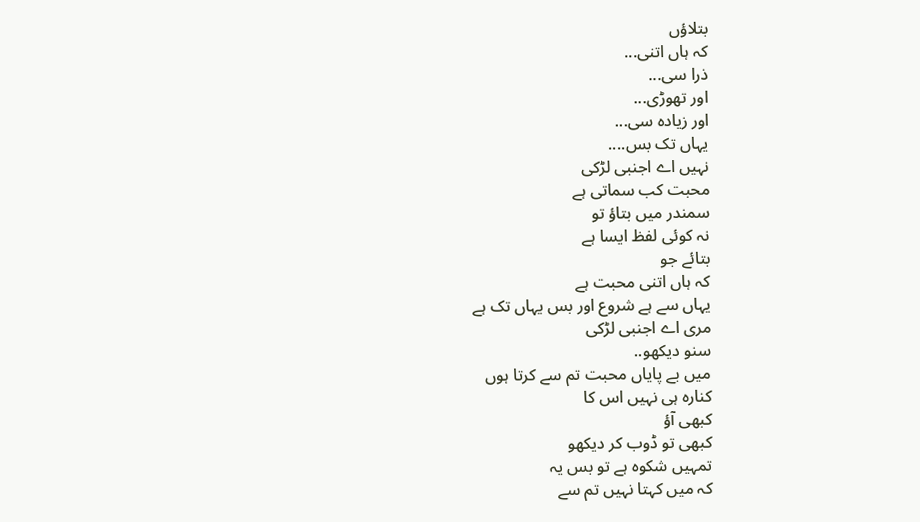بتلاؤں
کہ ہاں اتنی...
ذرا سی...
اور تھوڑی...
اور زیادہ سی...
یہاں تک بس....
نہیں اے اجنبی لڑکی
محبت کب سماتی ہے
سمندر میں بتاؤ تو
نہ کوئی لفظ ایسا ہے
بتائے جو
کہ ہاں اتنی محبت ہے
یہاں سے ہے شروع اور بس یہاں تک ہے
مری اے اجنبی لڑکی
سنو دیکھو..
میں بے پایاں محبت تم سے کرتا ہوں
کنارہ ہی نہیں اس کا
کبھی آؤ
کبھی تو ڈوب کر دیکھو
تمہیں شکوہ ہے تو بس یہ
کہ میں کہتا نہیں تم سے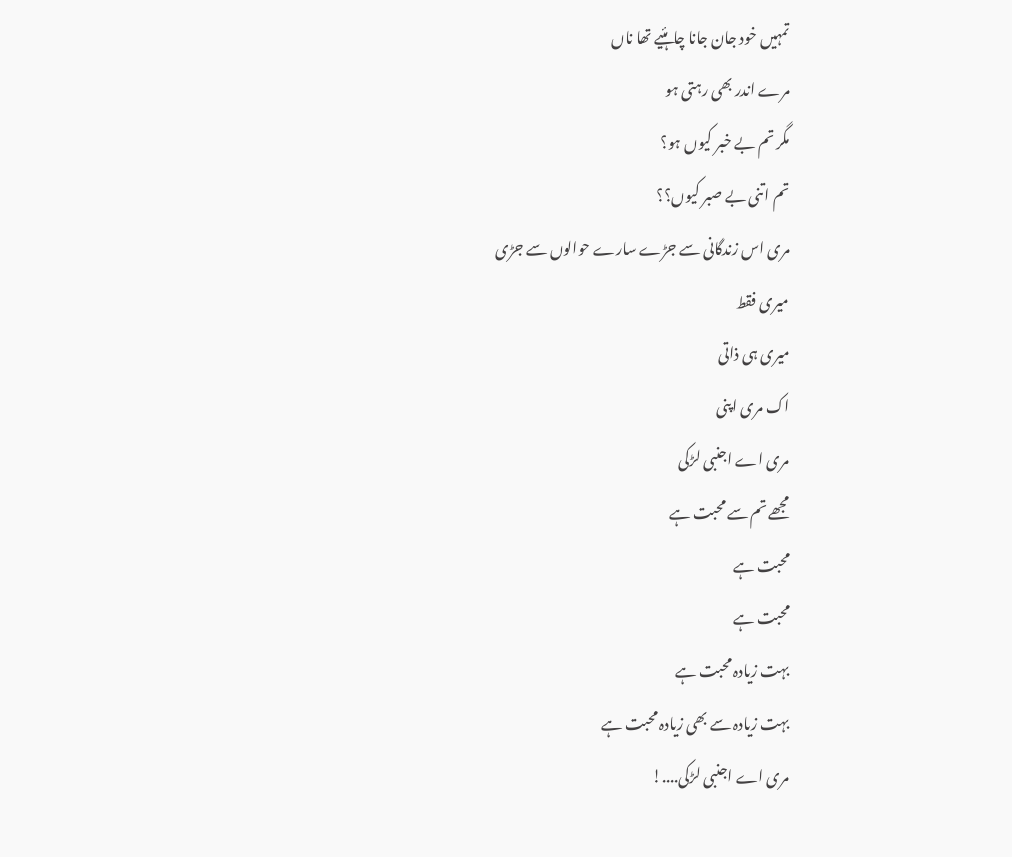تمہیں خود جان جانا چاہئیے تھا ناں
مرے اندر بھی رہتی ہو
مگر تم بے خبر کیوں ہو؟
تم اتنی بے صبر کیوں؟؟
مری اس زندگانی سے جڑے سارے حوالوں سے جڑی
میری فقط
میری ہی ذاتی
اک مری اپنی
مری اے اجنبی لڑکی
مجھے تم سے محبت ہے
محبت ہے
محبت ہے
بہت زیادہ محبت ہے
بہت زیادہ سے بھی زیادہ محبت ہے
مری اے اجنبی لڑکی....!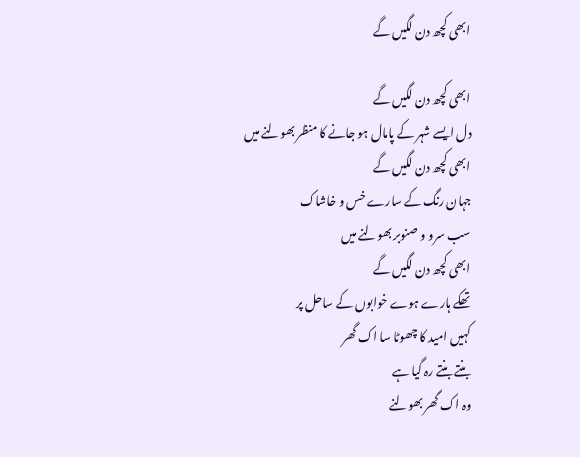ابھی کچھ دن لگیں گے

ابھی کچھ دن لگیں گے
دل ایسے شہر کے پامال ہو جانے کا منظر بھولنے میں
ابھی کچھ دن لگیں گے
جہان رنگ کے سارے خس و خاشاک
سب سرو و صنوبر بھولنے میں
ابھی کچھ دن لگیں گے
تھکے ہارے ہوے خوابوں کے ساحل پر
کہیں امید کا چھوٹا سا اک گھر
بنتے بنتے رہ گیا ہے
وہ اک گھر بھولنے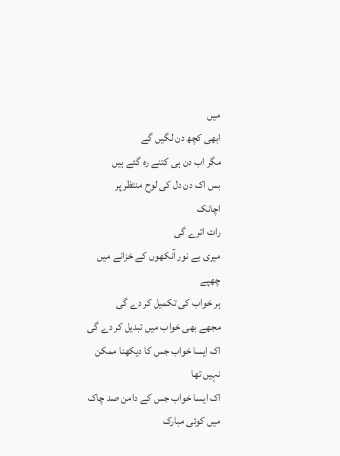میں
ابھی کچھ دن لگیں گے
مگر اب دن ہی کتنے رہ گئے ہیں
بس اک دن دل کی لوح منتظر پر
اچانک
رات اترے گی
میری بے نور آنکھوں کے خزانے میں چھپے
ہر خواب کی تکمیل کر دے گی
مجھے بھی خواب میں تبدیل کر دے گی
اک ایسا خواب جس کا دیکھنا ممکن نہیں تھا
اک ایسا خواب جس کے دامن صد چاک میں کوئی مبارک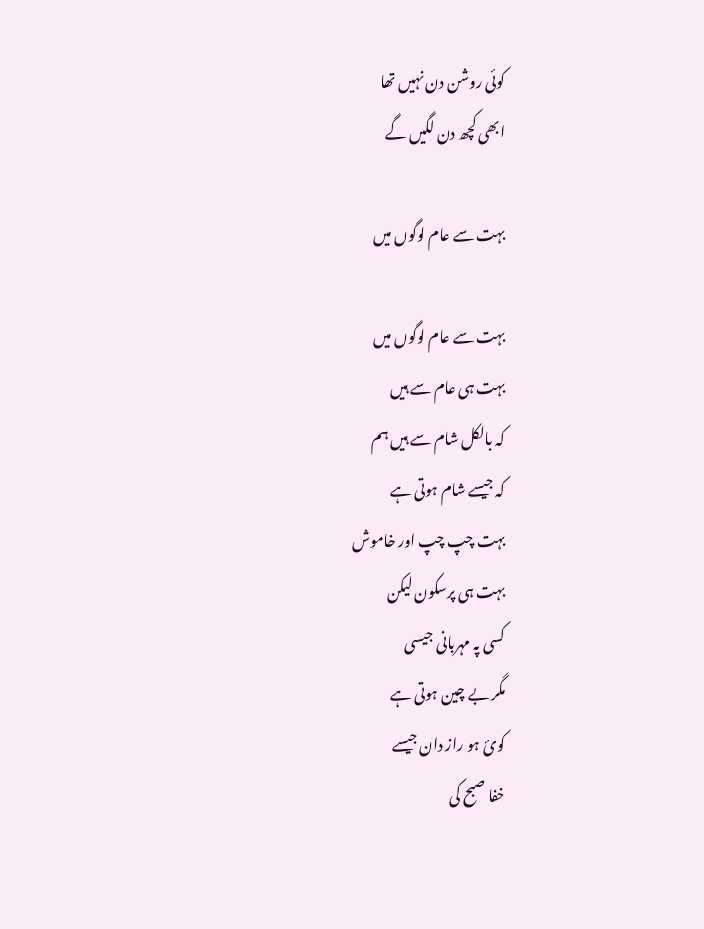کوئی روشن دن نہیں تھا
ابھی کچھ دن لگیں گے

بہت سے عام لوگوں میں

بہت سے عام لوگوں میں
بہت ہی عام سے ہیں
کہ بالکل شام سے ہیں ہم
کہ جیسے شام ہوتی ہے
بہت چپ چپ اور خاموش
بہت ہی پرسکون لیکن
کسی پہ مہربانی جیسی
مگر بے چین ہوتی ہے
کوئ ہو راز دان جیسے
خفا صبح کی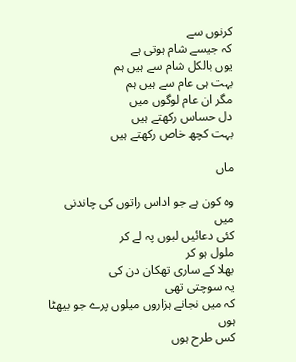کرنوں سے
کہ جیسے شام ہوتی ہے
یوں بالکل شام سے ہیں ہم
بہت ہی عام سے ہیں ہم
مگر ان عام لوگوں میں
دل حساس رکھتے ہیں
بہت کچھ خاص رکھتے ہیں

ماں

وہ کون ہے جو اداس راتوں کی چاندنی میں
کئی دعائیں لبوں پہ لے کر
ملول ہو کر
بھلا کے ساری تھکان دن کی
یہ سوچتی تهی
کہ میں نجانے ہزاروں میلوں پرے جو بیھٹا ہوں
کس طرح ہوں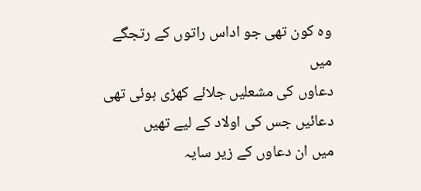وہ کون تهی جو اداس راتوں کے رتجگے میں
دعاوں کی مشعلیں جلائے کھڑی ہوئی تهی
دعائیں جس کی اولاد کے لیے تهیں
میں ان دعاوں کے زیر سایہ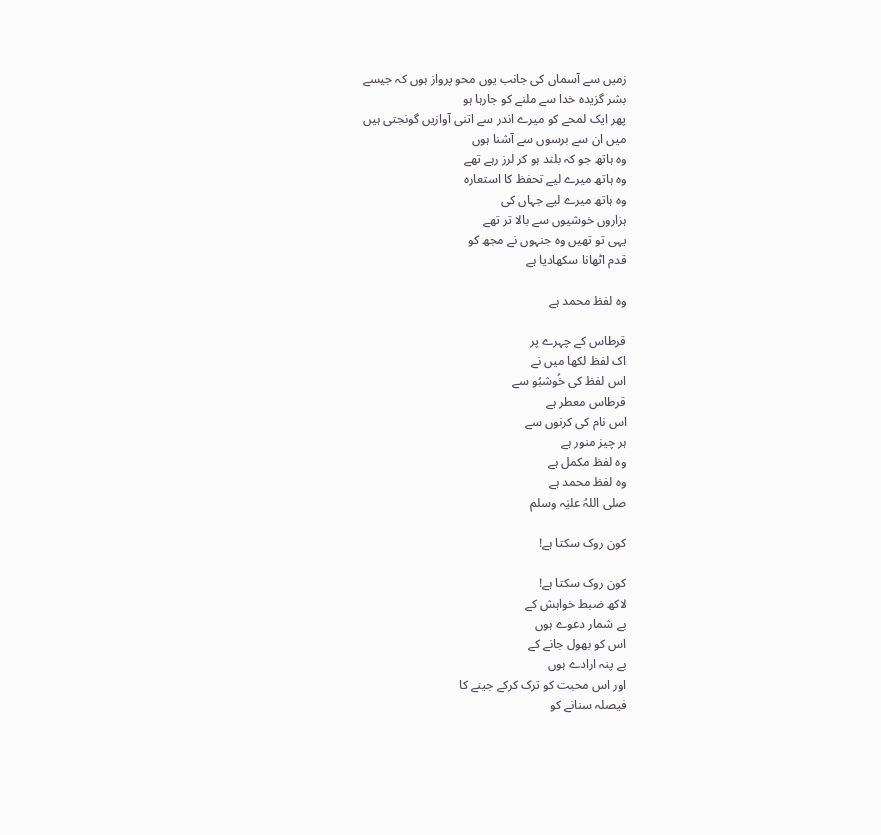زمیں سے آسماں کی جانب یوں محو پرواز ہوں کہ جیسے
بشر گزیدہ خدا سے ملنے کو جارہا ہو
پھر ایک لمحے کو میرے اندر سے اتنی آوازیں گونجتی ہیں
میں ان سے برسوں سے آشنا ہوں
وه ہاتھ جو کہ بلند ہو کر لرز رہے تهے
وه ہاتھ میرے لیے تحفظ کا استعارہ
وه ہاتھ میرے لیے جہاں کی
ہزاروں خوشیوں سے بالا تر تهے
یہی تو تهیں وہ جنہوں نے مجھ کو
قدم اٹھانا سکھادیا ہے

وہ لفظ محمد ہے

قرطاس کے چہرے پر
اک لفظ لکھا میں نے
اس لفظ کی خُوشبُو سے
قرطاس معطر ہے
اس نام کی کرنوں سے
ہر چیز منور ہے
وہ لفظ مکمل ہے
وہ لفظ محمد ہے
صلی اللہُ علیٰہ وسلم

کون روک سکتا ہے!

کون روک سکتا ہے!
لاکھ ضبط خواہش کے
بے شمار دعوے ہوں
اس کو بھول جانے کے
بے پنہ ارادے ہوں
اور اس محبت کو ترک کرکے جینے کا
فیصلہ سنانے کو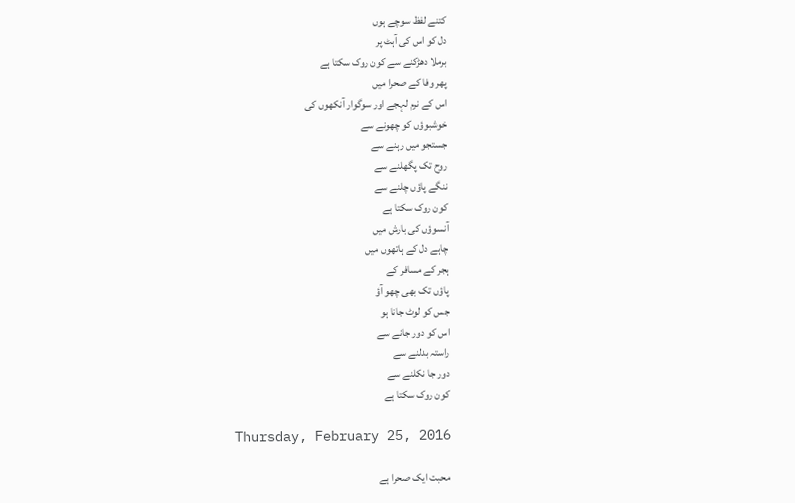کتنے لفظ سوچے ہوں
دل کو اس کی آہٹ پر
برملا دھڑکنے سے کون روک سکتا ہے
پھر وفا کے صحرا میں
اس کے نرم لہجے اور سوگوار آنکھوں کی
خوشبوؤں کو چھونے سے
جستجو میں رہنے سے
روح تک پگھلنے سے
ننگے پاؤں چلنے سے
کون روک سکتا ہے
آنسوؤں کی بارش میں
چاہے دل کے ہاتھوں میں
ہجر کے مسافر کے
پاؤں تک بھی چھو آؤ
جس کو لوٹ جانا ہو
اس کو دور جانے سے
راستہ بدلنے سے
دور جا نکلنے سے
کون روک سکتا ہے

Thursday, February 25, 2016

محبت ایک صحرا ہے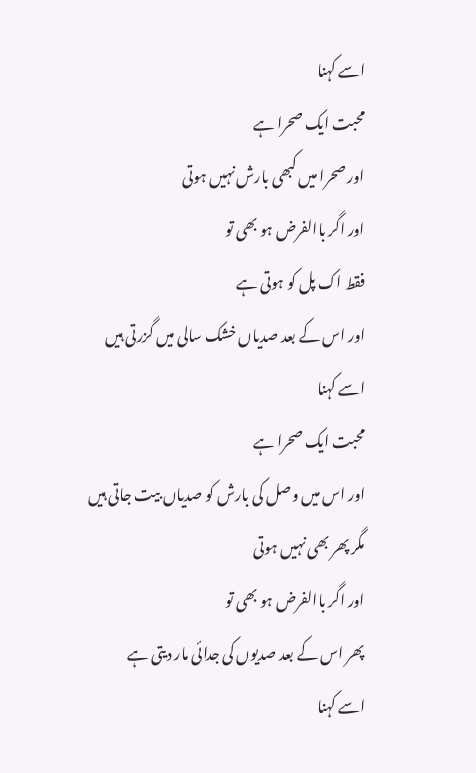اسے کہنا
محبت ایک صحرا ہے
اور صحرا میں کبھی بارش نہیں ہوتی
اور اگر باالفرض ہو بھی تو
فقط اک پل کو ہوتی ہے
اور اس کے بعد صدیاں خشک سالی میں گزرتی ہیں
اسے کہنا
محبت ایک صحرا ہے
اور اس میں وصل کی بارش کو صدیاں بیت جاتی ہیں
مگر پھر بھی نہیں ہوتی
اور اگر باالفرض ہو بھی تو
پھر اس کے بعد صدیوں کی جدائی مار دیتی ہے
اسے کہنا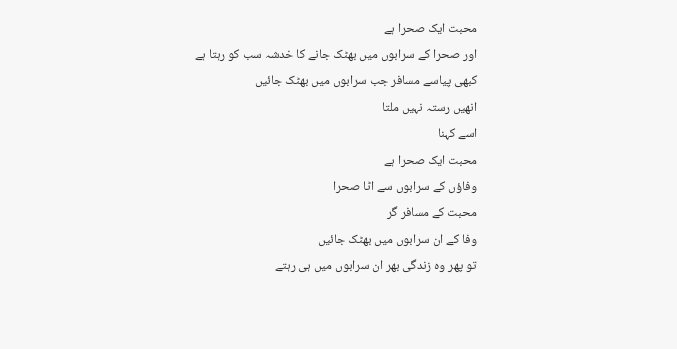محبت ایک صحرا ہے
اور صحرا کے سرابوں میں بھٹک جانے کا خدشہ سب کو رہتا ہے
کبھی پیاسے مسافر جب سرابوں میں بھٹک جائیں
انھیں رستہ نہیں ملتا
اسے کہنا
محبت ایک صحرا ہے
وفاؤں کے سرابوں سے اٹا صحرا
محبت کے مسافر گر
وفا کے ان سرابوں میں بھٹک جائیں
تو پھر وہ زندگی بھر ان سرابوں میں ہی رہتے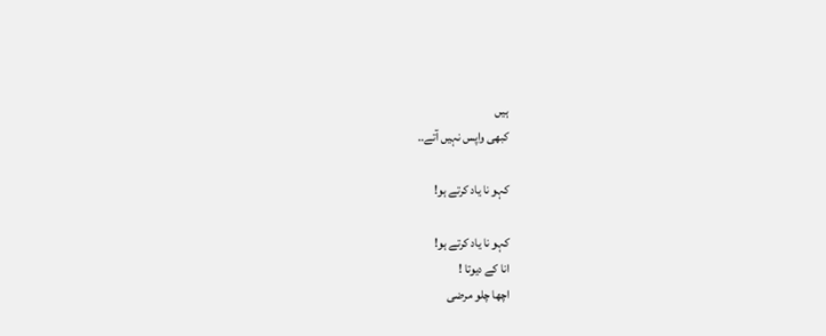ہیں
کبھی واپس نہیں آتے..

کہو نا یاد کرتے ہو!

کہو نا یاد کرتے ہو!
انا کے دیوتا !
اچھا چلو مرضی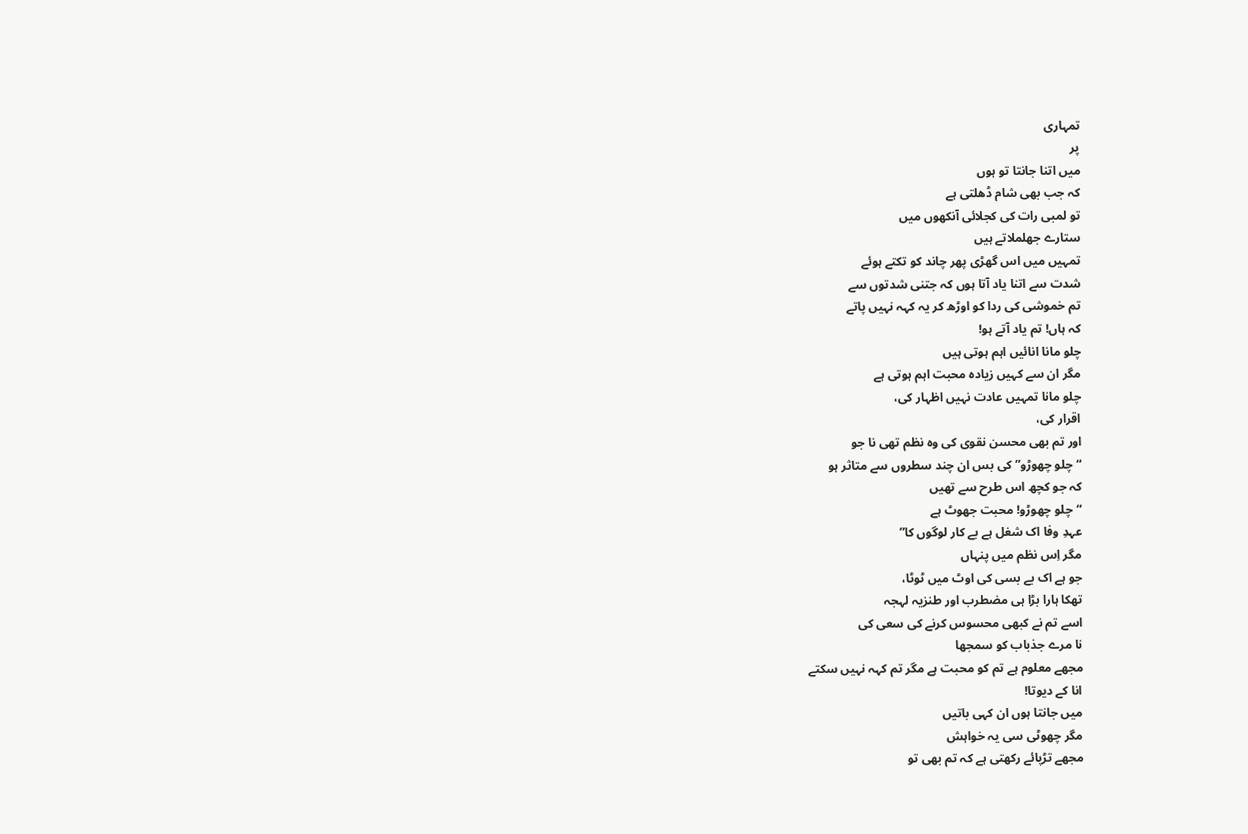تمہاری
پر
میں اتنا جانتا تو ہوں
کہ جب بھی شام ڈھلتی ہے
تو لمبی رات کی کجلائی آنکھوں میں
ستارے جھلملاتے ہیں
تمہیں میں اس گھڑی پھر چاند کو تکتے ہوئے
شدت سے اتنا یاد آتا ہوں کہ جتنی شدتوں سے
تم خموشی کی ردا کو اوڑھ کر یہ کہہ نہیں پاتے
کہ ہاں! تم یاد آتے ہو!
چلو مانا انائیں اہم ہوتی ہیں
مگر ان سے کہیں زیادہ محبت اہم ہوتی ہے
چلو مانا تمہیں عادت نہیں اظہار کی،
اقرار کی،
اور تم بھی محسن نقوی کی وہ نظم تھی نا جو
“چلو چھوڑو” کی بس ان چند سطروں سے متاثر ہو
کہ جو کچھ اس طرح سے تھیں
“چلو چھوڑو! محبت جھوٹ ہے
عہدِ وفا اک شغل ہے بے کار لوگوں کا”
مگر اِس نظم میں پنہاں
جو ہے اک بے بسی کی اوٹ میں ٹوٹا،
تھکا ہارا بڑا ہی مضطرب اور طنزیہ لہجہ
اسے تم نے کبھی محسوس کرنے کی سعی کی
نا مرے جذباب کو سمجھا
مجھے معلوم ہے تم کو محبت ہے مگر تم کہہ نہیں سکتے
انا کے دیوتا!
میں جانتا ہوں ان کہی باتیں
مگر چھوٹی سی یہ خواہش
مجھے تڑپائے رکھتی ہے کہ تم بھی تو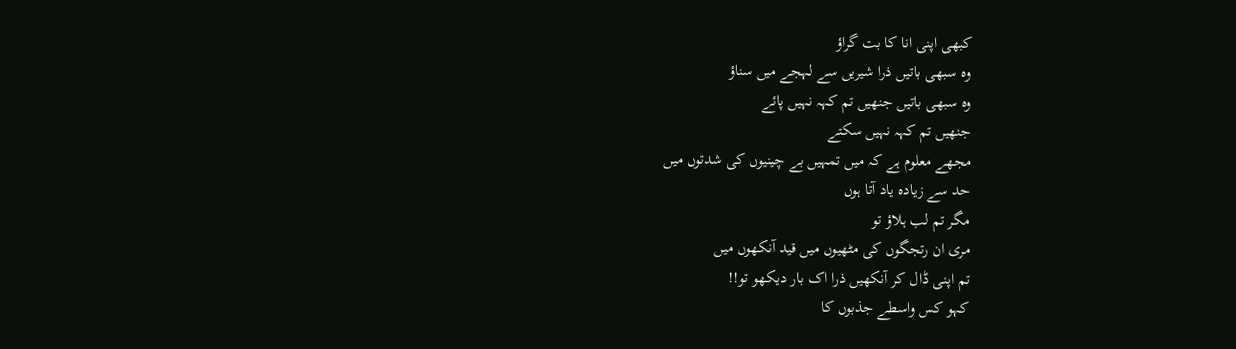کبھی اپنی انا کا بت گراؤ
وہ سبھی باتیں ذرا شیریں سے لہجے میں سناؤ
وہ سبھی باتیں جنھیں تم کہہ نہیں پائے
جنھیں تم کہہ نہیں سکتے
مجھے معلوم ہے کہ میں تمہیں بے چینیوں کی شدتوں میں
حد سے زیادہ یاد آتا ہوں
مگر تم لب ہلاؤ تو
مری ان رتجگوں کی مٹھیوں میں قید آنکھوں میں
تم اپنی ڈال کر آنکھیں ذرا اک بار دیکھو تو!!
کہو کس واسطے جذبوں کا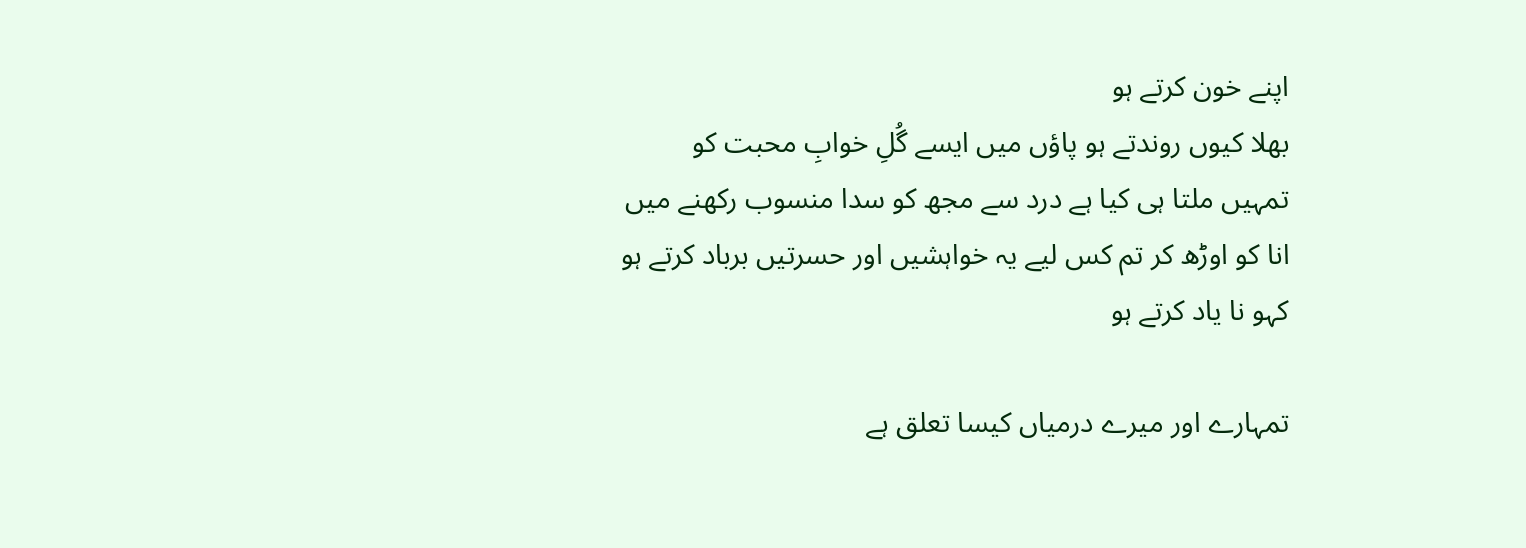اپنے خون کرتے ہو
بھلا کیوں روندتے ہو پاؤں میں ایسے گُلِ خوابِ محبت کو
تمہیں ملتا ہی کیا ہے درد سے مجھ کو سدا منسوب رکھنے میں
انا کو اوڑھ کر تم کس لیے یہ خواہشیں اور حسرتیں برباد کرتے ہو
کہو نا یاد کرتے ہو

تمہارے اور میرے درمیاں کیسا تعلق ہے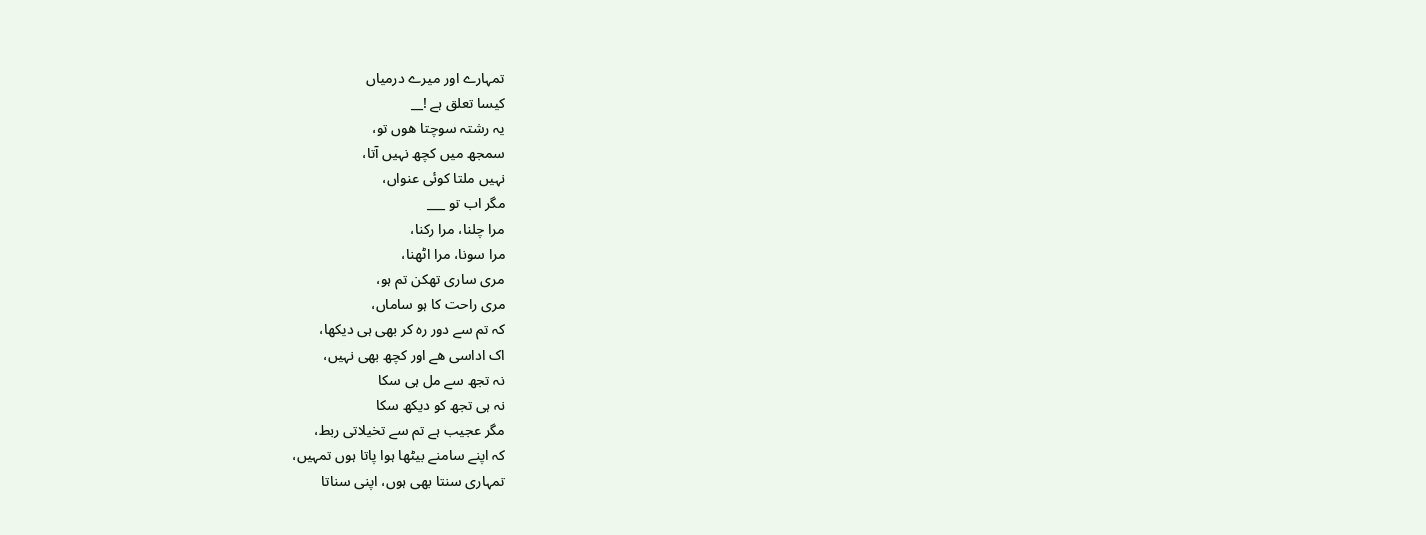تمہارے اور میرے درمیاں
کیسا تعلق ہے !__
یہ رشتہ سوچتا هوں تو،
سمجھ میں کچھ نہیں آتا،
نہیں ملتا کوئی عنواں،
مگر اب تو ___
مرا چلنا، مرا رکنا،
مرا سونا، مرا اٹھنا،
مری ساری تھکن تم ہو،
مری راحت کا ہو ساماں،
کہ تم سے دور رہ کر بھی ہی دیکھا،
اک اداسی هے اور کچھ بھی نہیں،
نہ تجھ سے مل ہی سکا
نہ ہی تجھ کو دیکھ سکا
مگر عجیب ہے تم سے تخیلاتی ربط،
کہ اپنے سامنے بیٹھا ہوا پاتا ہوں تمہیں،
تمہاری سنتا بھی ہوں، اپنی سناتا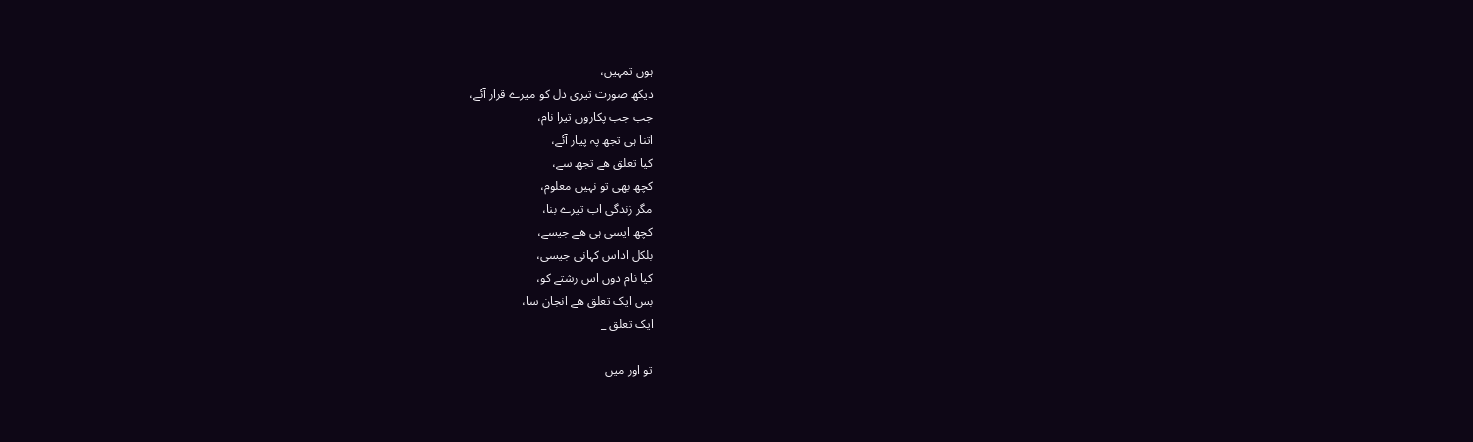ہوں تمہیں،
دیکھ صورت تیری دل کو میرے قرار آئے،
جب جب پکاروں تیرا نام،
اتنا ہی تجھ پہ پیار آئے،
کیا تعلق هے تجھ سے،
کچھ بهی تو نہیں معلوم،
مگر زندگی اب تیرے بنا،
کچھ ایسی ہی هے جیسے،
بلکل اداس کہانی جیسی،
کیا نام دوں اس رشتے کو،
بس ایک تعلق هے انجان سا،
ایک تعلق _

تو اور میں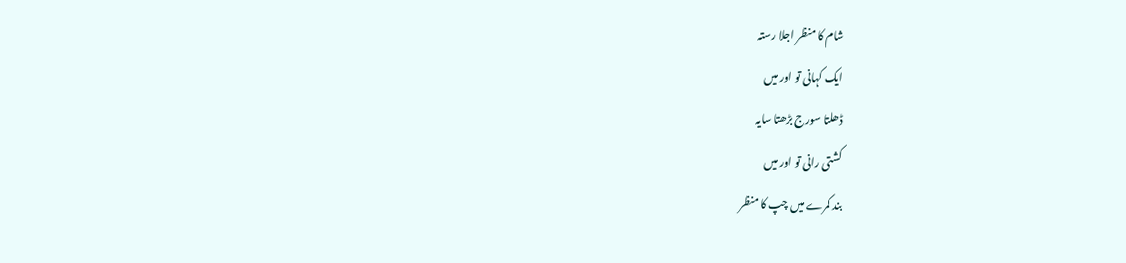شام کا منظر اجلا رستہ
ایک کہانی تو اور میں
ڈھلتا سورج بڑھتا سایہ
کشتی رانی تو اور میں
بند کمرے میں چپ کا منظر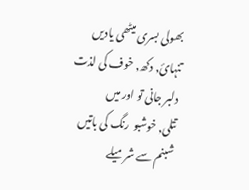بھولی بسری میٹھی یادیں
تنہائ, دکھ, خوف کی لذت
دلبر جانی تو اور میں
تتلی, خوشبو  رنگ کی باتیں
شبنم سے شرمیلے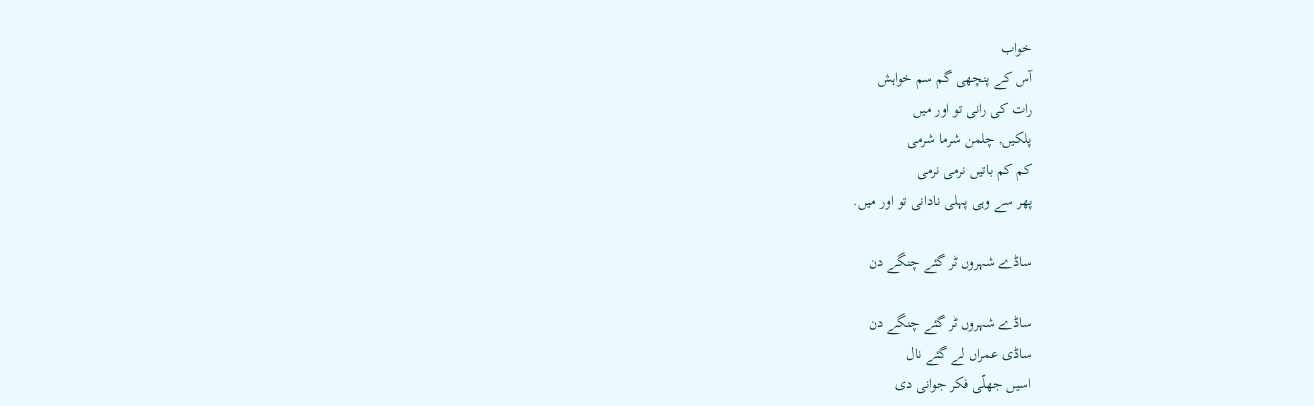خواب
آس کے پنچھی گم سم خواہش
رات کی رانی تو اور میں
پلکیں, چلمن شرما شرمی
کم کم باتیں نرمی نرمی
پھر سے وہی پہلی نادانی تو اور میں.

ساڈے شہروں ٹر گئے چنگے دن

ساڈے شہروں ٹر گئے چنگے دن
ساڈی عمراں لے گئے نال
اسیں جھلّی فکر جوانی دی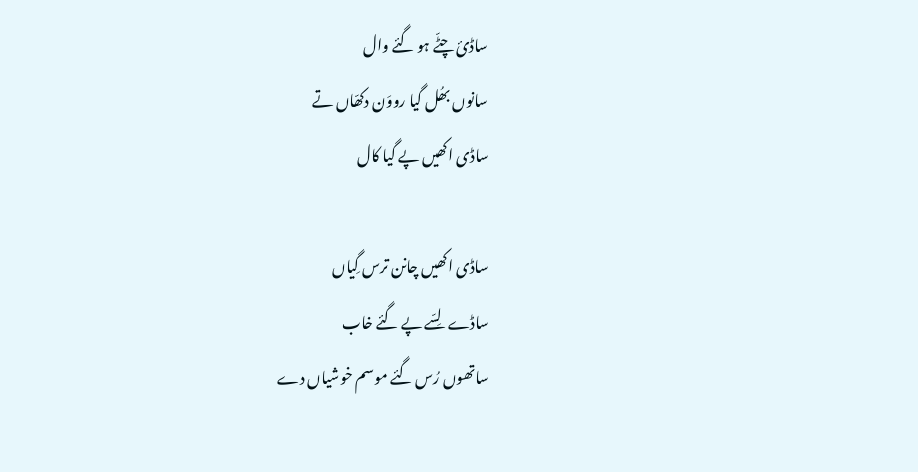ساڈئ چٹّے ہو گئے وال
سانوں بھُل گیا رووَن دکھّاں تے
ساڈی اکھیں پے گیا کال

ساڈی اکھیں چانن ترس گِیاں
ساڈے لِسّے پے گئے خاب
ساتھوں رُس گئے موسم خوشیاں دے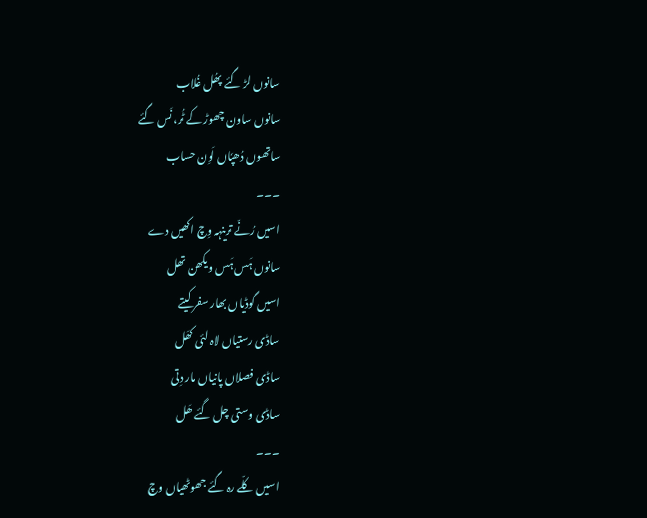سانوں لڑ گئے پھُل غُلاب
سانوں ساون چھوڑ کے ٹُر، نَس گئے
ساتھوں دُھپٗاں لَوِن حساب
۔۔۔
اسیں رُنّے ترینہہ وِچ اکھیں دے
سانوں ہَس ہَس ویکھن تھل
اسیں گوڈیاں بھار سفر کیتے
ساڈی رستیاں لاہ لئی کھَل
ساڈی فصلاں پانیاں مار دِتی
ساڈی وستی چل گئے ھَل
۔۔۔
اسیں کلّے رہ گئے جھوٹھیاں وچ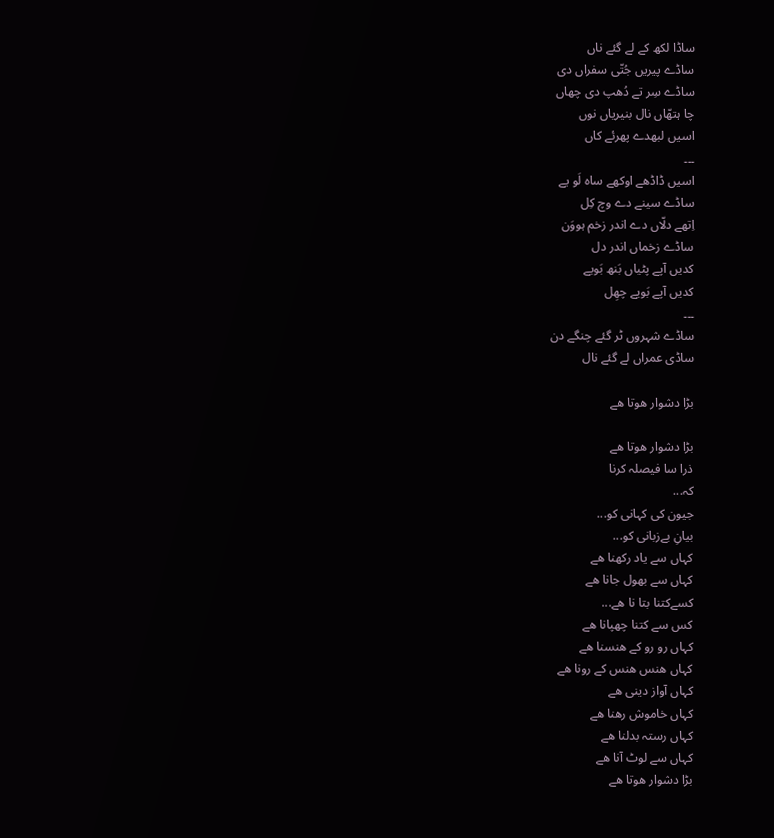ساڈا لکھ کے لے گئے ناں
ساڈے پیریں جُتّی سفراں دی
ساڈے سِر تے دُھپ دی چھاں
چا ہتھّاں نال بنیریاں نوں
اسیں لبھدے پھرئے کاں
۔۔۔
اسیں ڈاڈھے اوکھے ساہ لَو یے
ساڈے سینے دے وچ کِل
اِتھے دلّاں دے اندر زخم ہووَن
ساڈے زخماں اندر دل
کدیں آپے پٹیاں بَنھ بَویے
کدیں آپے بَویے چھِل
۔۔۔
ساڈے شہروں ٹر گئے چنگے دن
ساڈی عمراں لے گئے نال

بڑا دشوار ھوتا ھے

بڑا دشوار ھوتا ھے
ذرا سا فیصلہ کرنا
کہ...
جیون کی کہانی کو...
بیانِ بےزبانی کو...
کہاں سے یاد رکھنا ھے
کہاں سے بھول جانا ھے
کسےکتنا بتا نا ھے...
کس سے کتنا چھپانا ھے
کہاں رو رو کے ھنسنا ھے
کہاں ھنس ھنس کے رونا ھے
کہاں آواز دینی ھے
کہاں خاموش رھنا ھے
کہاں رستہ بدلنا ھے
کہاں سے لوٹ آنا ھے
بڑا دشوار ھوتا ھے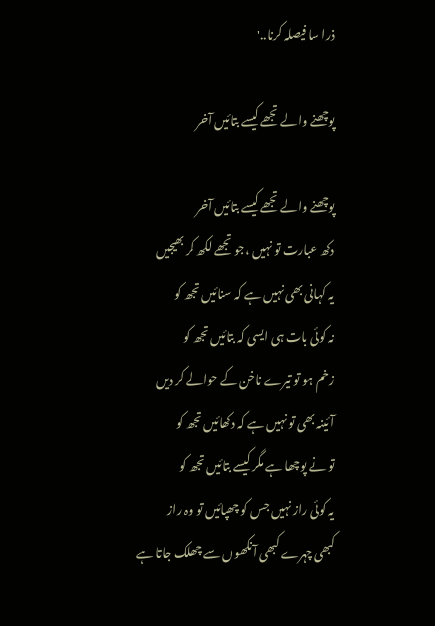ذرا سا فیصلہ کرنا..'

پوچھنے والے تجھے کیسے بتائیں آخر

پوچھنے والے تجھے کیسے بتائیں آخر
دکھ عبارت تو نہیں ،جو تجھے لکھ کر بھیجیں
یہ کہانی بھی نہیں ہے کہ سنائیں تجھ کو
نہ کوئی بات ہی ایسی کہ بتائیں تجھ کو
زخم ہو تو تیرے ناخن کے حوالے کر دیں
آئینہ بھی تو نہیں ہے کہ دکھائیں تجھ کو
تو نے پوچھا ہے مگر کیسے بتائیں تجھ کو
یہ کوئی راز نہیں جس کو چھپائیں تو وہ راز
کبھی چہرے کبھی آنکھوں سے چھلک جاتا ہے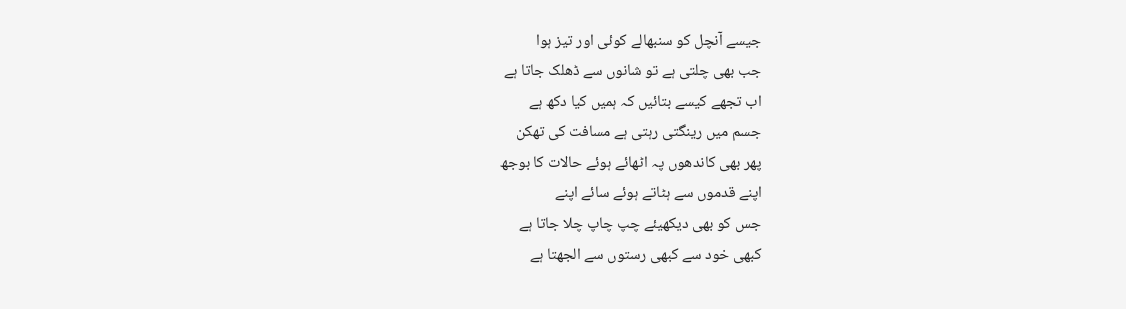جیسے آنچل کو سنبھالے کوئی اور تیز ہوا
جب بھی چلتی ہے تو شانوں سے ڈھلک جاتا ہے
اب تجھے کیسے بتائیں کہ ہمیں کیا دکھ ہے
جسم میں رینگتی رہتی ہے مسافت کی تھکن
پھر بھی کاندھوں پہ اٹھائے ہوئے حالات کا بوجھ
اپنے قدموں سے ہٹاتے ہوئے سائے اپنے
جس کو بھی دیکھیئے چپ چاپ چلا جاتا ہے
کبھی خود سے کبھی رستوں سے الجھتا ہے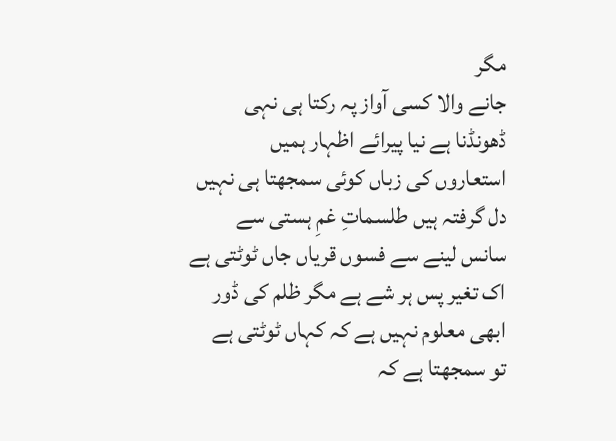مگر
جانے والا کسی آواز پہ رکتا ہی نہی
ڈھونڈنا ہے نیا پیرائے اظہار ہمیں
استعاروں کی زباں کوئی سمجھتا ہی نہیں
دل گرفتہ ہیں طلسماتِ غمِ ہستی سے
سانس لینے سے فسوں قریاں جاں ٹوٹتی ہے
اک تغیر پس ہر شے ہے مگر ظلم کی ڈور
ابھی معلوم نہیں ہے کہ کہاں ٹوٹتی ہے
تو سمجھتا ہے کہ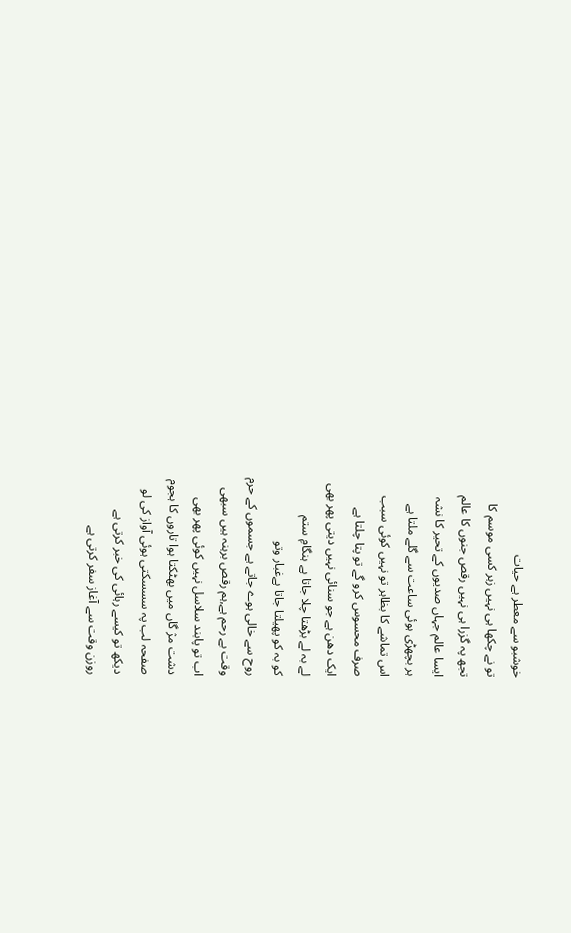خوشبو سے معطر ہے حیات
تو نے چکھا ہی نہیں زہر کسی موسم کا
تجھ پہ گزرا ہی نہیں رقص جنوں کا عالم
ایسا عالم جہاں صدیوں کے تحیر کا نشہ
ہر بچھڑی ہوئی ساعت سے گلے ملتا ہے
اس تماشے کا بظاہر تو نہیں کوئی سبب
صرف محسوس کرو گے تو پتا چلتا ہے
ایک دھن ہے جو سنائی نہیں دیتی پھر بھی
لے بہ لے بڑھتا چلا جاتا ہے ہنگامِ ستم
کو بہ کو پھیلتا جاتا ہےغبار وتو
روح سے خالی ہوے جاتے ہے جسموں کے حرم
وقت بے رحم ہے,ہم رقص برہنہ ہیں سبھی
اب تو پابند سلاسل نہیں کوئی پھر بھی
دشت مژ گاں میں بھٹکتا ہوا تاروں کا ہجوم
صفحہ لب پہ سسسکتی ہوئی آواز کی لو
دیکھ تو کیسے رہائی کی خبر کرتی ہے
روزن وقت سے آغاز سفر کرتی ہے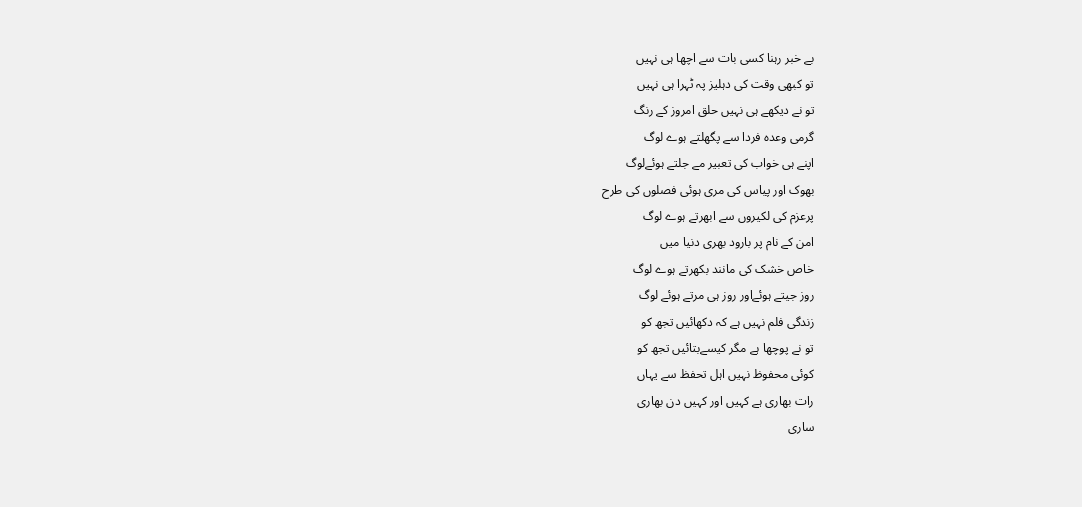بے خبر رہنا کسی بات سے اچھا ہی نہیں
تو کبھی وقت کی دہلیز پہ ٹہرا ہی نہیں
تو نے دیکھے ہی نہیں حلق امروز کے رنگ
گرمی وعدہ فردا سے پگھلتے ہوے لوگ
اپنے ہی خواب کی تعبیر مے جلتے ہوئےلوگ
بھوک اور پیاس کی مری ہوئی فصلوں کی طرح
پرعزم کی لکیروں سے ابھرتے ہوے لوگ
امن کے نام پر بارود بھری دنیا میں
خاص خشک کی مانند بکھرتے ہوے لوگ
روز جیتے ہوئےاور روز ہی مرتے ہوئے لوگ
زندگی فلم نہیں ہے کہ دکھائیں تجھ کو
تو نے پوچھا ہے مگر کیسےبتائیں تجھ کو
کوئی محفوظ نہیں اہل تحفظ سے یہاں
رات بھاری ہے کہیں اور کہیں دن بھاری
ساری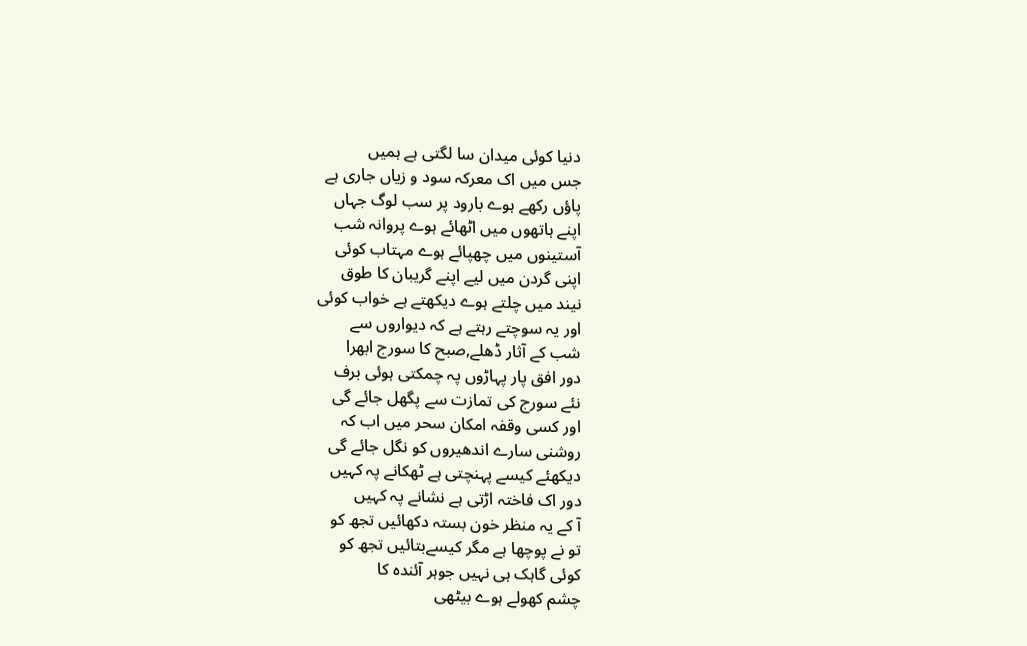دنیا کوئی میدان سا لگتی ہے ہمیں
جس میں اک معرکہ سود و زیاں جاری ہے
پاؤں رکھے ہوے بارود پر سب لوگ جہاں
اپنے ہاتھوں میں اٹھائے ہوے پروانہ شب
آستینوں میں چھپائے ہوے مہتاب کوئی
اپنی گردن میں لیے اپنے گریبان کا طوق
نیند میں چلتے ہوے دیکھتے ہے خواب کوئی
اور یہ سوچتے رہتے ہے کہ دیواروں سے
شب کے آثار ڈھلے,صبح کا سورج ابھرا
دور افق پار پہاڑوں پہ چمکتی ہوئی برف
نئے سورج کی تمازت سے پگھل جائے گی
اور کسی وقفہ امکان سحر میں اب کہ
روشنی سارے اندھیروں کو نگل جائے گی
دیکھئے کیسے پہنچتی ہے ٹھکانے پہ کہیں
دور اک فاختہ اڑتی ہے نشانے پہ کہیں
آ کے یہ منظر خون بستہ دکھائیں تجھ کو
تو نے پوچھا ہے مگر کیسےبتائیں تجھ کو
کوئی گاہک ہی نہیں جوہر آئندہ کا
چشم کھولے ہوے بیٹھی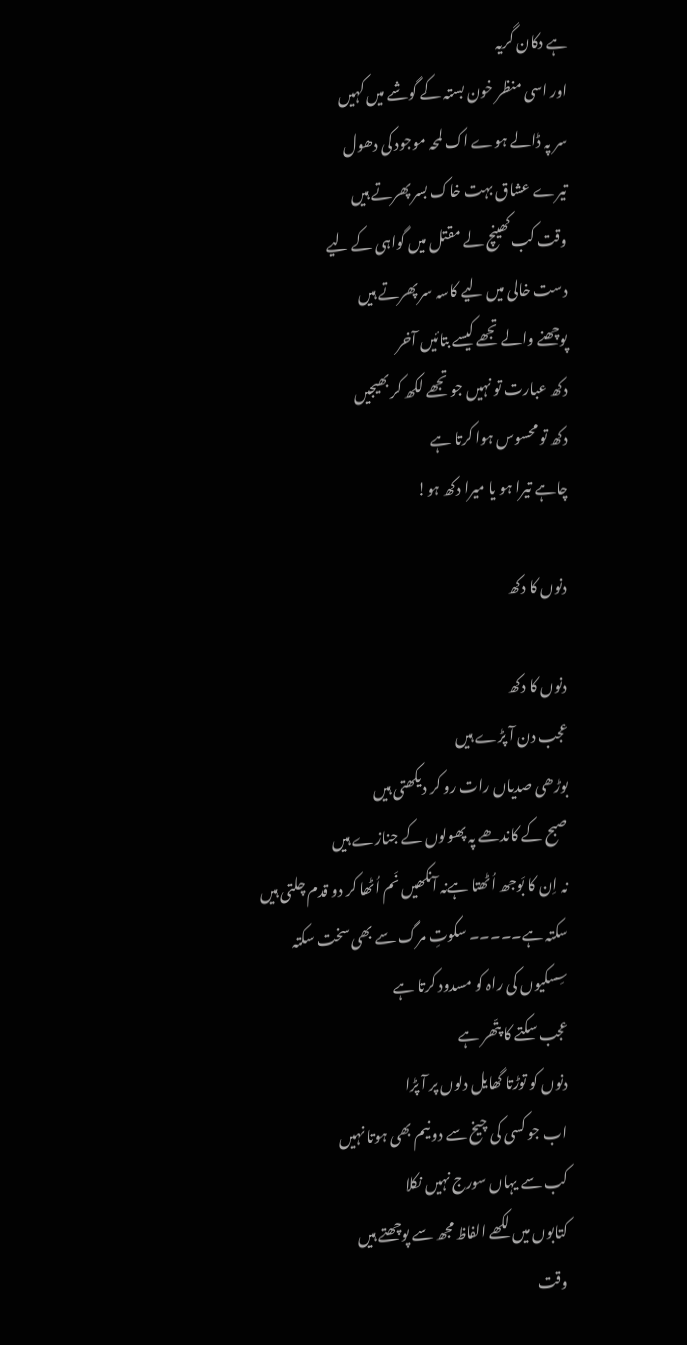ہے دکان گریہ
اور اسی منظر خون بستہ کے گوشے میں کہیں
سر پہ ڈالے ہوے اک لمحہ موجود کی دھول
تیرے عشاق بہت خاک بسر پھرتے ہیں
وقت کب کھینچ لے مقتل میں گواہی کے لیے
دست خالی میں لیے کاسہ سر پھرتے ہیں
پوچھنے والے تجھے کیسے بتائیں آخر
دکھ عبارت تو نہیں جو تجھے لکھ کر بھیجیں
دکھ تو محسوس ہوا کرتا ہے
چاہے تیرا ہو یا میرا دکھ ہو!

دنوں کا دکھ

دنوں کا دکھ
عجب دن آ پڑے ہیں
بوڑھی صدیاں رات رو کر دیکھتی ہیں
صبح کے کاندھے پہ پھولوں کے جنازے ہیں
نہ اِن کا بَوجھ اُٹھتا ہےنہ آنکھیں نَم اُٹھا کر دو قدم چلتی ہیں
سکتہ ہے۔۔۔۔۔ سکوتِ مرگ سے بھی سخت سکتہ
سِسکیوں کی راہ کو مسدود کرتا ہے
عجب سکتے کا پتّھر ہے
دنوں کو توڑتا گھایل دلوں پر آ پڑا
اب جو کسی کی چیخ سے دو نیم بھی ہوتا نہیں
کب سے یہاں سورج نہیں نکلا
کتابوں میں لکھے الفاظ مجھ سے پوچھتے ہیں
وقت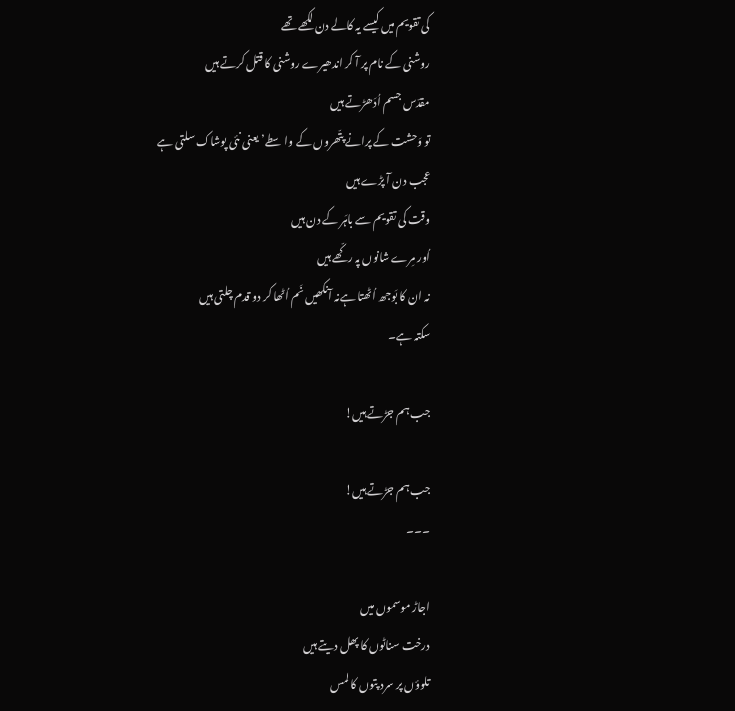کی تقویم میں کیسے یہ کالے دن لکھے تھے
روشنی کے نام پر آ کر اندھیرے روشنی کا قتل کرتے ہیں
مقدّس جسم اُدَھڑتے ہیں
تو وَحشت کے پرانے پتّھروں کے واسطے’ یعنی نئی پوشاک سلتی ہے
عجب دن آ پڑے ہیں
وقت کی تقویم سے باہَر کے دن ہیں
اُور مِرے شانوں پہ رکّھے ہیں
نہ ان کا بَوجھ اُٹھتا ہےنہ آنکھیں نَم اُٹھا کر دو قدم چلتی ہیں
سکتہ ہے۔

جب ہم جڑتے ہیں!

جب ہم جڑتے ہیں!
۔۔۔

اجاڑ موسموں میں
درخت سناٹوں کا پھل دیتے ہیں
تلوؤں پر سرد پتوں کا لمس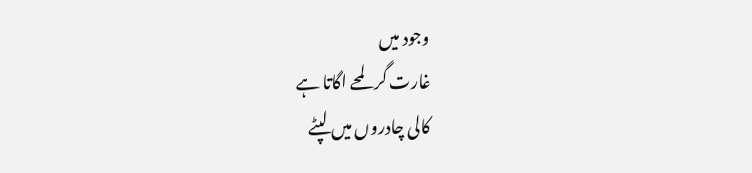وجود میں
غارت گر لمحے اگاتا ہے
کالی چادروں میں لپٹے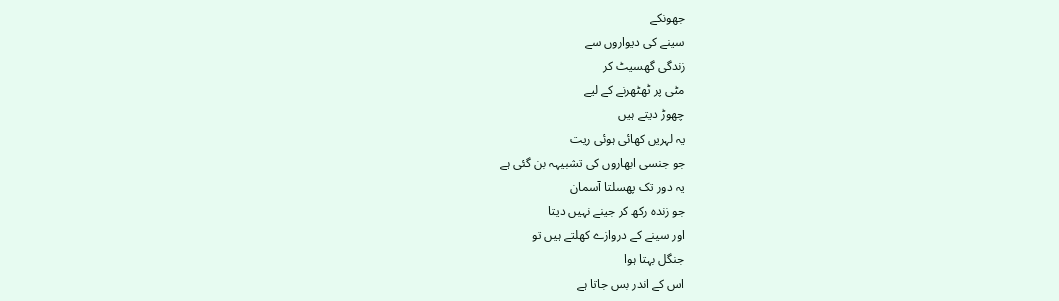جھونکے
سینے کی دیواروں سے
زندگی گھسیٹ کر
مٹی پر ٹھٹھرنے کے لیے
چھوڑ دیتے ہیں
یہ لہریں کھائی ہوئی ریت
جو جنسی ابھاروں کی تشبیہہ بن گئی ہے
یہ دور تک پھسلتا آسمان
جو زندہ رکھ کر جینے نہیں دیتا
اور سینے کے دروازے کھلتے ہیں تو
جنگل بہتا ہوا
اس کے اندر بس جاتا ہے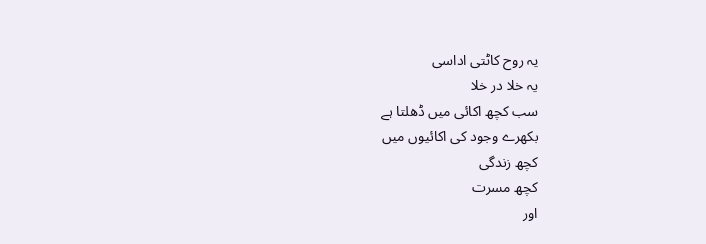یہ روح کاٹتی اداسی
یہ خلا در خلا
سب کچھ اکائی میں ڈھلتا ہے
بکھرے وجود کی اکائیوں میں
کچھ زندگی
کچھ مسرت
اور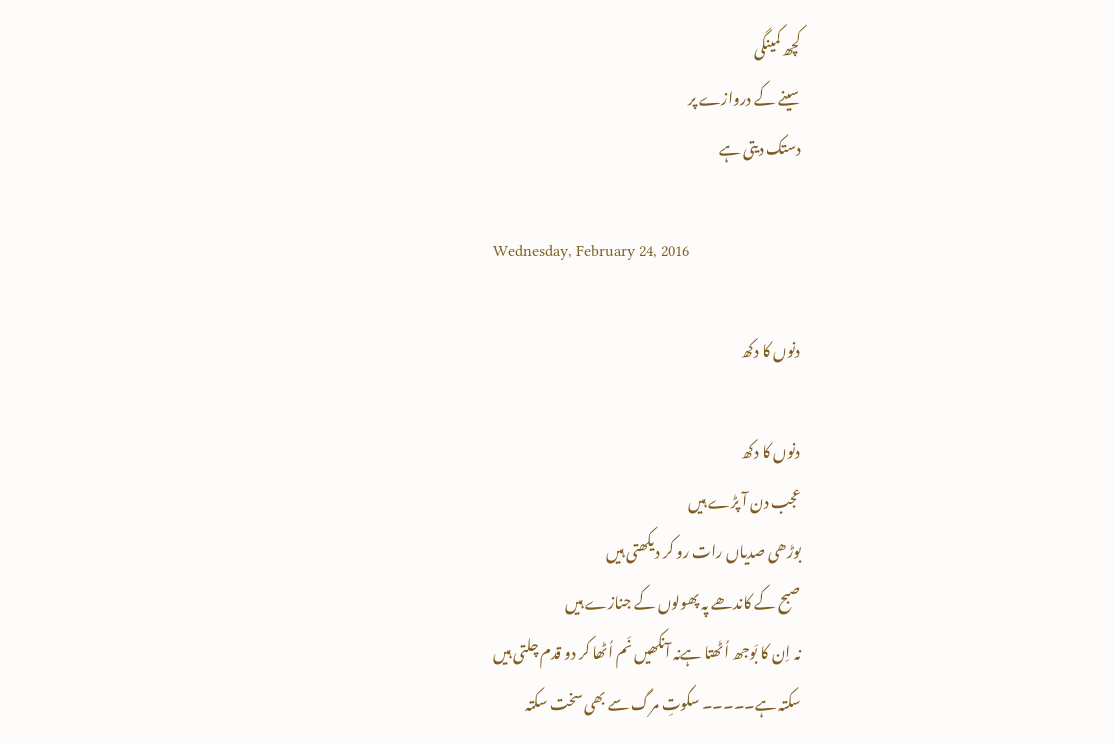کچھ کمینگی
سینے کے دروازے پر
دستک دیتی ہے

Wednesday, February 24, 2016

دنوں کا دکھ

دنوں کا دکھ
عجب دن آ پڑے ہیں
بوڑھی صدیاں رات رو کر دیکھتی ہیں
صبح کے کاندھے پہ پھولوں کے جنازے ہیں
نہ اِن کا بَوجھ اُٹھتا ہےنہ آنکھیں نَم اُٹھا کر دو قدم چلتی ہیں
سکتہ ہے۔۔۔۔۔ سکوتِ مرگ سے بھی سخت سکتہ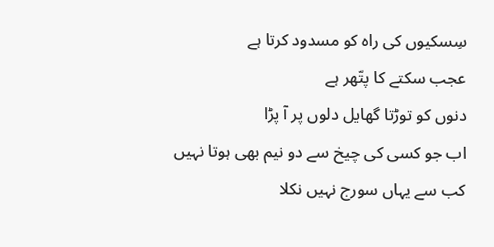سِسکیوں کی راہ کو مسدود کرتا ہے
عجب سکتے کا پتّھر ہے
دنوں کو توڑتا گھایل دلوں پر آ پڑا
اب جو کسی کی چیخ سے دو نیم بھی ہوتا نہیں
کب سے یہاں سورج نہیں نکلا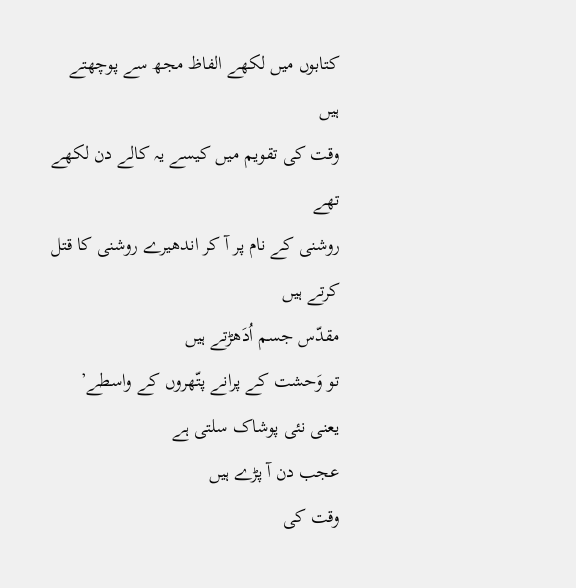کتابوں میں لکھے الفاظ مجھ سے پوچھتے ہیں
وقت کی تقویم میں کیسے یہ کالے دن لکھے تھے
روشنی کے نام پر آ کر اندھیرے روشنی کا قتل کرتے ہیں
مقدّس جسم اُدَھڑتے ہیں
تو وَحشت کے پرانے پتّھروں کے واسطے’ یعنی نئی پوشاک سلتی ہے
عجب دن آ پڑے ہیں
وقت کی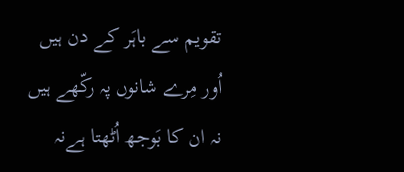تقویم سے باہَر کے دن ہیں
اُور مِرے شانوں پہ رکّھے ہیں
نہ ان کا بَوجھ اُٹھتا ہےنہ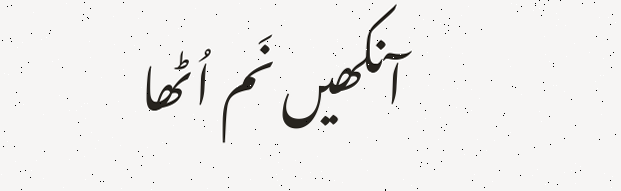آنکھیں نَم اُٹھا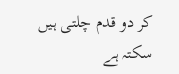کر دو قدم چلتی ہیں
سکتہ ہے